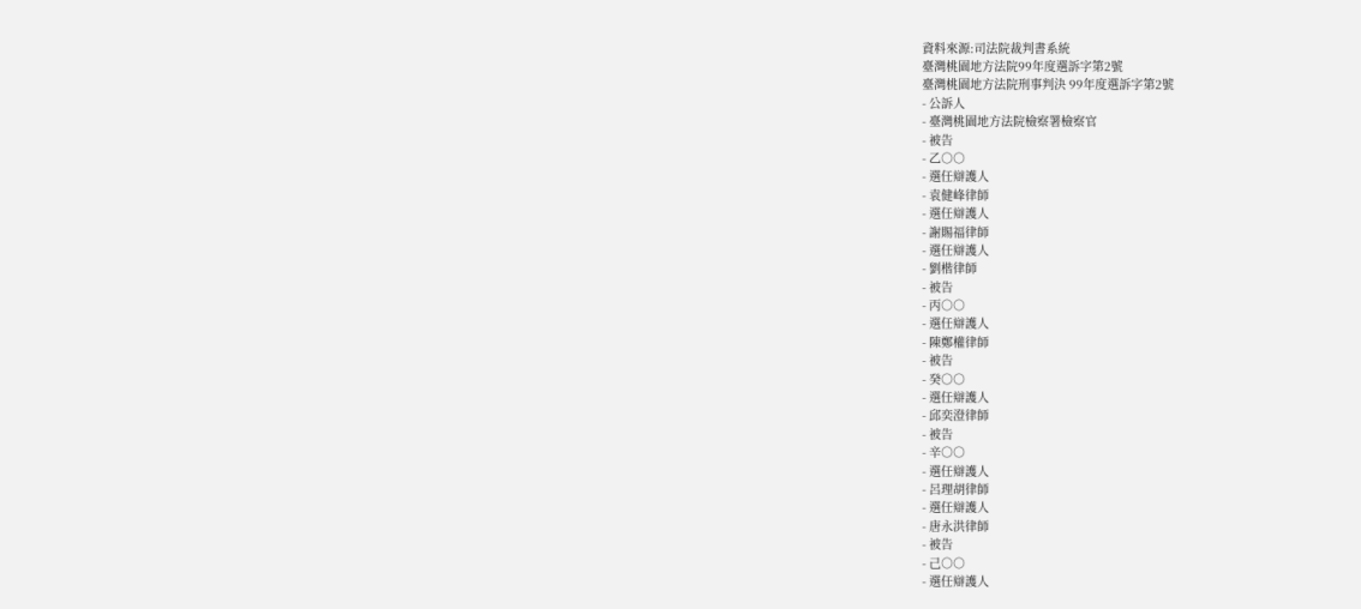資料來源:司法院裁判書系統
臺灣桃園地方法院99年度選訴字第2號
臺灣桃園地方法院刑事判決 99年度選訴字第2號
- 公訴人
- 臺灣桃園地方法院檢察署檢察官
- 被告
- 乙○○
- 選任辯護人
- 袁健峰律師
- 選任辯護人
- 謝賜福律師
- 選任辯護人
- 劉楷律師
- 被告
- 丙○○
- 選任辯護人
- 陳鄭權律師
- 被告
- 癸○○
- 選任辯護人
- 邱奕澄律師
- 被告
- 辛○○
- 選任辯護人
- 呂理胡律師
- 選任辯護人
- 唐永洪律師
- 被告
- 己○○
- 選任辯護人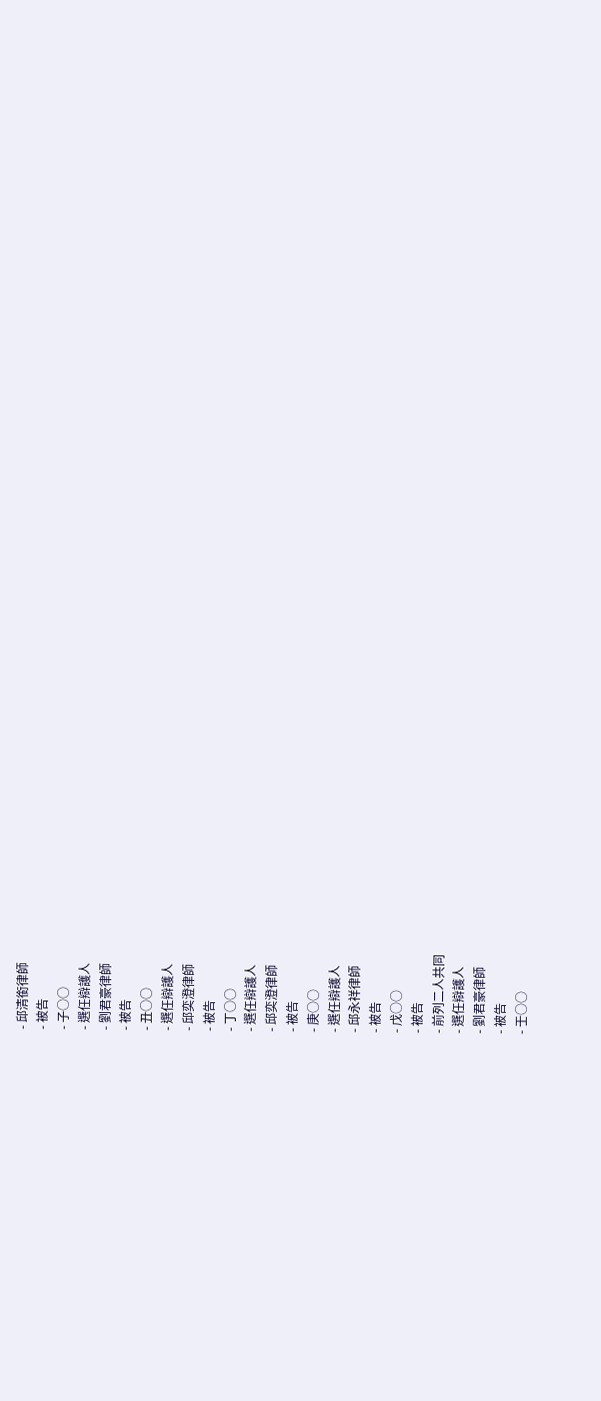- 邱清銜律師
- 被告
- 子○○
- 選任辯護人
- 劉君豪律師
- 被告
- 丑○○
- 選任辯護人
- 邱奕澄律師
- 被告
- 丁○○
- 選任辯護人
- 邱奕澄律師
- 被告
- 庚○○
- 選任辯護人
- 邱永祥律師
- 被告
- 戊○○
- 被告
- 前列二人共同
- 選任辯護人
- 劉君豪律師
- 被告
- 壬○○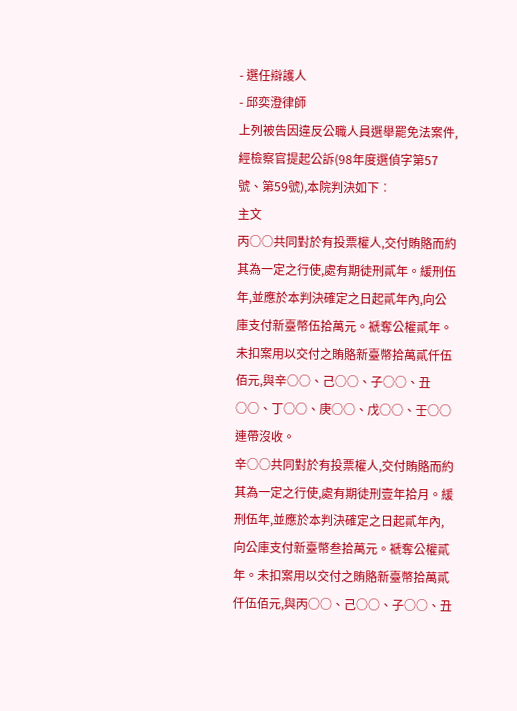- 選任辯護人
- 邱奕澄律師
上列被告因違反公職人員選舉罷免法案件,經檢察官提起公訴(98年度選偵字第57號、第59號),本院判決如下︰
主文
丙○○共同對於有投票權人,交付賄賂而約其為一定之行使,處有期徒刑貳年。緩刑伍年,並應於本判決確定之日起貳年內,向公庫支付新臺幣伍拾萬元。褫奪公權貳年。未扣案用以交付之賄賂新臺幣拾萬貳仟伍佰元,與辛○○、己○○、子○○、丑○○、丁○○、庚○○、戊○○、壬○○連帶沒收。
辛○○共同對於有投票權人,交付賄賂而約其為一定之行使,處有期徒刑壹年拾月。緩刑伍年,並應於本判決確定之日起貳年內,向公庫支付新臺幣叁拾萬元。褫奪公權貳年。未扣案用以交付之賄賂新臺幣拾萬貳仟伍佰元,與丙○○、己○○、子○○、丑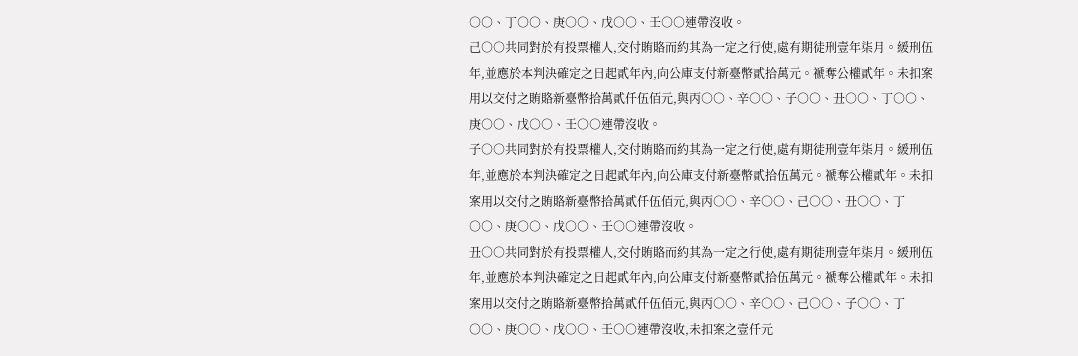○○、丁○○、庚○○、戊○○、壬○○連帶沒收。
己○○共同對於有投票權人,交付賄賂而約其為一定之行使,處有期徒刑壹年柒月。緩刑伍年,並應於本判決確定之日起貳年內,向公庫支付新臺幣貳拾萬元。褫奪公權貳年。未扣案用以交付之賄賂新臺幣拾萬貳仟伍佰元,與丙○○、辛○○、子○○、丑○○、丁○○、庚○○、戊○○、壬○○連帶沒收。
子○○共同對於有投票權人,交付賄賂而約其為一定之行使,處有期徒刑壹年柒月。緩刑伍年,並應於本判決確定之日起貳年內,向公庫支付新臺幣貳拾伍萬元。褫奪公權貳年。未扣案用以交付之賄賂新臺幣拾萬貳仟伍佰元,與丙○○、辛○○、己○○、丑○○、丁○○、庚○○、戊○○、壬○○連帶沒收。
丑○○共同對於有投票權人,交付賄賂而約其為一定之行使,處有期徒刑壹年柒月。緩刑伍年,並應於本判決確定之日起貳年內,向公庫支付新臺幣貳拾伍萬元。褫奪公權貳年。未扣案用以交付之賄賂新臺幣拾萬貳仟伍佰元,與丙○○、辛○○、己○○、子○○、丁○○、庚○○、戊○○、壬○○連帶沒收,未扣案之壹仟元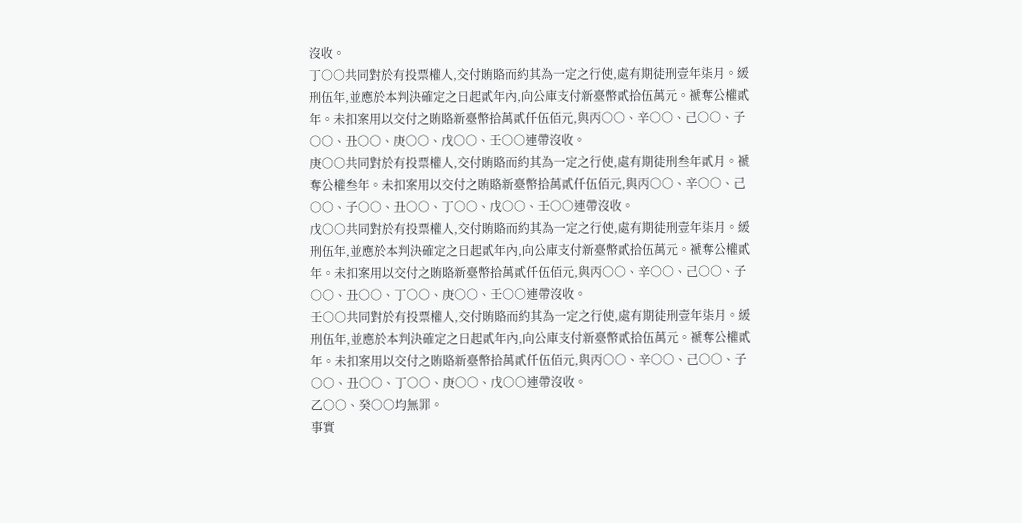沒收。
丁○○共同對於有投票權人,交付賄賂而約其為一定之行使,處有期徒刑壹年柒月。緩刑伍年,並應於本判決確定之日起貳年內,向公庫支付新臺幣貳拾伍萬元。褫奪公權貳年。未扣案用以交付之賄賂新臺幣拾萬貳仟伍佰元,與丙○○、辛○○、己○○、子○○、丑○○、庚○○、戊○○、壬○○連帶沒收。
庚○○共同對於有投票權人,交付賄賂而約其為一定之行使,處有期徒刑叁年貳月。褫奪公權叁年。未扣案用以交付之賄賂新臺幣拾萬貳仟伍佰元,與丙○○、辛○○、己○○、子○○、丑○○、丁○○、戊○○、壬○○連帶沒收。
戊○○共同對於有投票權人,交付賄賂而約其為一定之行使,處有期徒刑壹年柒月。緩刑伍年,並應於本判決確定之日起貳年內,向公庫支付新臺幣貳拾伍萬元。褫奪公權貳年。未扣案用以交付之賄賂新臺幣拾萬貳仟伍佰元,與丙○○、辛○○、己○○、子○○、丑○○、丁○○、庚○○、壬○○連帶沒收。
壬○○共同對於有投票權人,交付賄賂而約其為一定之行使,處有期徒刑壹年柒月。緩刑伍年,並應於本判決確定之日起貳年內,向公庫支付新臺幣貳拾伍萬元。褫奪公權貳年。未扣案用以交付之賄賂新臺幣拾萬貳仟伍佰元,與丙○○、辛○○、己○○、子○○、丑○○、丁○○、庚○○、戊○○連帶沒收。
乙○○、癸○○均無罪。
事實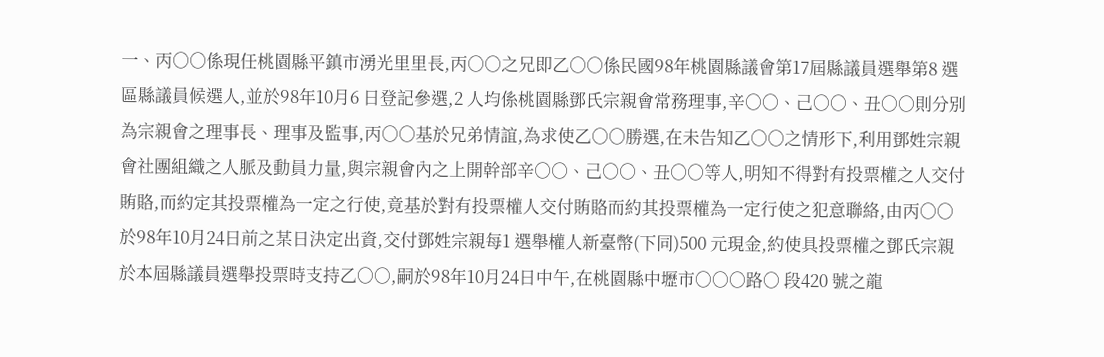一、丙○○係現任桃園縣平鎮市湧光里里長,丙○○之兄即乙○○係民國98年桃園縣議會第17屆縣議員選舉第8 選區縣議員候選人,並於98年10月6 日登記參選,2 人均係桃園縣鄧氏宗親會常務理事,辛○○、己○○、丑○○則分別為宗親會之理事長、理事及監事,丙○○基於兄弟情誼,為求使乙○○勝選,在未告知乙○○之情形下,利用鄧姓宗親會社團組織之人脈及動員力量,與宗親會內之上開幹部辛○○、己○○、丑○○等人,明知不得對有投票權之人交付賄賂,而約定其投票權為一定之行使,竟基於對有投票權人交付賄賂而約其投票權為一定行使之犯意聯絡,由丙○○於98年10月24日前之某日決定出資,交付鄧姓宗親每1 選舉權人新臺幣(下同)500 元現金,約使具投票權之鄧氏宗親於本屆縣議員選舉投票時支持乙○○,嗣於98年10月24日中午,在桃園縣中壢市○○○路○ 段420 號之龍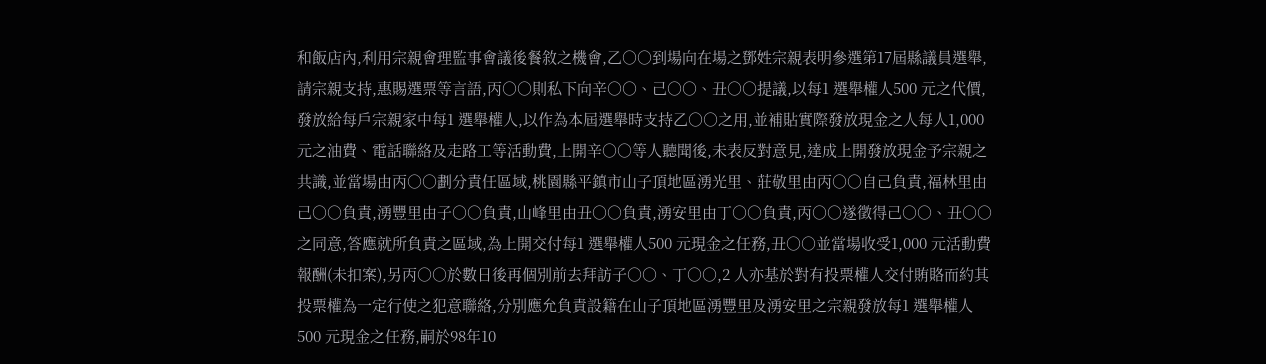和飯店內,利用宗親會理監事會議後餐敘之機會,乙○○到場向在場之鄧姓宗親表明參選第17屆縣議員選舉,請宗親支持,惠賜選票等言語,丙○○則私下向辛○○、己○○、丑○○提議,以每1 選舉權人500 元之代價,發放給每戶宗親家中每1 選舉權人,以作為本屆選舉時支持乙○○之用,並補貼實際發放現金之人每人1,000 元之油費、電話聯絡及走路工等活動費,上開辛○○等人聽聞後,未表反對意見,達成上開發放現金予宗親之共識,並當場由丙○○劃分責任區域,桃園縣平鎮市山子頂地區湧光里、莊敬里由丙○○自己負責,福林里由己○○負責,湧豐里由子○○負責,山峰里由丑○○負責,湧安里由丁○○負責,丙○○遂徵得己○○、丑○○之同意,答應就所負責之區域,為上開交付每1 選舉權人500 元現金之任務,丑○○並當場收受1,000 元活動費報酬(未扣案),另丙○○於數日後再個別前去拜訪子○○、丁○○,2 人亦基於對有投票權人交付賄賂而約其投票權為一定行使之犯意聯絡,分別應允負責設籍在山子頂地區湧豐里及湧安里之宗親發放每1 選舉權人500 元現金之任務,嗣於98年10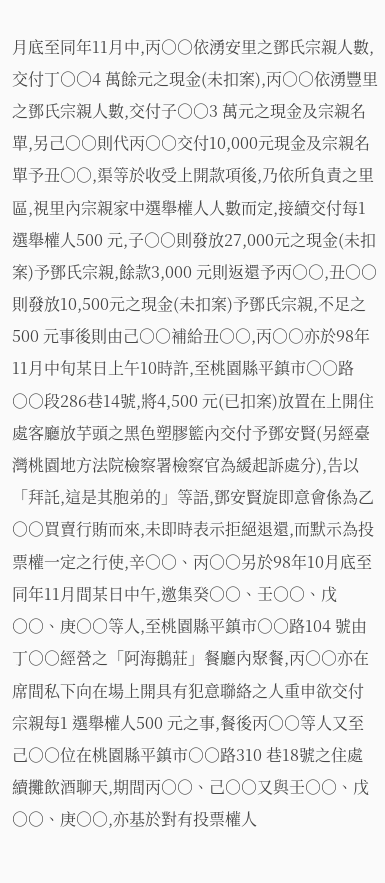月底至同年11月中,丙○○依湧安里之鄧氏宗親人數,交付丁○○4 萬餘元之現金(未扣案),丙○○依湧豐里之鄧氏宗親人數,交付子○○3 萬元之現金及宗親名單,另己○○則代丙○○交付10,000元現金及宗親名單予丑○○,渠等於收受上開款項後,乃依所負責之里區,視里內宗親家中選舉權人人數而定,接續交付每1 選舉權人500 元,子○○則發放27,000元之現金(未扣案)予鄧氏宗親,餘款3,000 元則返還予丙○○,丑○○則發放10,500元之現金(未扣案)予鄧氏宗親,不足之500 元事後則由己○○補給丑○○,丙○○亦於98年11月中旬某日上午10時許,至桃園縣平鎮市○○路○○段286巷14號,將4,500 元(已扣案)放置在上開住處客廳放芋頭之黑色塑膠籃內交付予鄧安賢(另經臺灣桃園地方法院檢察署檢察官為緩起訴處分),告以「拜託,這是其胞弟的」等語,鄧安賢旋即意會係為乙○○買賣行賄而來,未即時表示拒絕退還,而默示為投票權一定之行使,辛○○、丙○○另於98年10月底至同年11月間某日中午,邀集癸○○、壬○○、戊○○、庚○○等人,至桃園縣平鎮市○○路104 號由丁○○經營之「阿海鵝莊」餐廳內聚餐,丙○○亦在席間私下向在場上開具有犯意聯絡之人重申欲交付宗親每1 選舉權人500 元之事,餐後丙○○等人又至己○○位在桃園縣平鎮市○○路310 巷18號之住處續攤飲酒聊天,期間丙○○、己○○又與壬○○、戊○○、庚○○,亦基於對有投票權人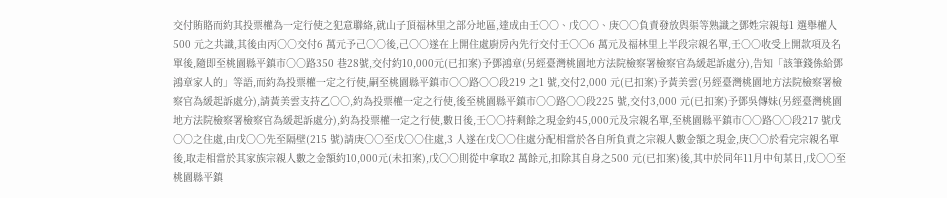交付賄賂而約其投票權為一定行使之犯意聯絡,就山子頂福林里之部分地區,達成由壬○○、戊○○、庚○○負責發放與渠等熟識之鄧姓宗親每1 選舉權人500 元之共識,其後由丙○○交付6 萬元予己○○後,己○○遂在上開住處廚房內先行交付壬○○6 萬元及福林里上半段宗親名單,壬○○收受上開款項及名單後,隨即至桃園縣平鎮市○○路350 巷28號,交付約10,000元(已扣案)予鄧鴻章(另經臺灣桃園地方法院檢察署檢察官為緩起訴處分),告知「該筆錢係給鄧鴻章家人的」等語,而約為投票權一定之行使,嗣至桃園縣平鎮市○○路○○段219 之1 號,交付2,000 元(已扣案)予黃美雲(另經臺灣桃園地方法院檢察署檢察官為緩起訴處分),請黃美雲支持乙○○,約為投票權一定之行使,後至桃園縣平鎮市○○路○○段225 號,交付3,000 元(已扣案)予鄧吳傳妹(另經臺灣桃園地方法院檢察署檢察官為緩起訴處分),約為投票權一定之行使,數日後,壬○○持剩餘之現金約45,000元及宗親名單,至桃園縣平鎮市○○路○○段217 號戊○○之住處,由戊○○先至隔壁(215 號)請庚○○至戊○○住處,3 人遂在戊○○住處分配相當於各自所負責之宗親人數金額之現金,庚○○於看完宗親名單後,取走相當於其家族宗親人數之金額約10,000元(未扣案),戊○○則從中拿取2 萬餘元,扣除其自身之500 元(已扣案)後,其中於同年11月中旬某日,戊○○至桃園縣平鎮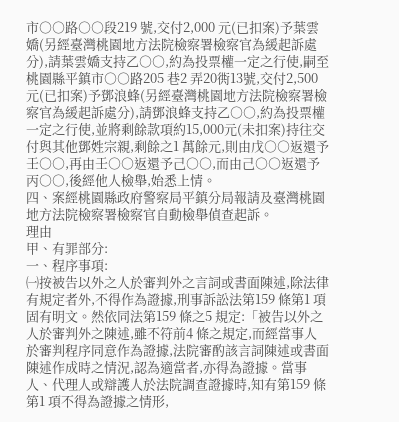市○○路○○段219 號,交付2,000 元(已扣案)予葉雲嬌(另經臺灣桃園地方法院檢察署檢察官為緩起訴處分),請葉雲嬌支持乙○○,約為投票權一定之行使,嗣至桃園縣平鎮市○○路205 巷2 弄20衖13號,交付2,500 元(已扣案)予鄧浪蜂(另經臺灣桃園地方法院檢察署檢察官為緩起訴處分),請鄧浪蜂支持乙○○,約為投票權一定之行使,並將剩餘款項約15,000元(未扣案)持往交付與其他鄧姓宗親,剩餘之1 萬餘元,則由戊○○返還予壬○○,再由壬○○返還予己○○,而由己○○返還予丙○○,後經他人檢舉,始悉上情。
四、案經桃園縣政府警察局平鎮分局報請及臺灣桃園地方法院檢察署檢察官自動檢舉偵查起訴。
理由
甲、有罪部分:
一、程序事項:
㈠按被告以外之人於審判外之言詞或書面陳述,除法律有規定者外,不得作為證據,刑事訴訟法第159 條第1 項固有明文。然依同法第159 條之5 規定:「被告以外之人於審判外之陳述,雖不符前4 條之規定,而經當事人於審判程序同意作為證據,法院審酌該言詞陳述或書面陳述作成時之情況,認為適當者,亦得為證據。當事人、代理人或辯護人於法院調查證據時,知有第159 條第1 項不得為證據之情形,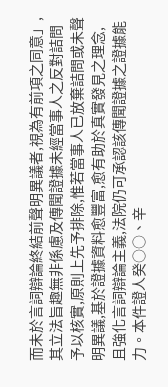而未於言詞辯論終結前聲明異議者,視為有前項之同意」,其立法旨趣無非係慮及傳聞證據未經當事人之反對詰問予以核實,原則上先予排除,惟若當事人已放棄詰問或未聲明異議,基於證據資料愈豐富,愈有助於真實發見之理念,且強化言詞辯論主義,法院仍可承認該傳聞證據之證據能力。本件證人癸○○、辛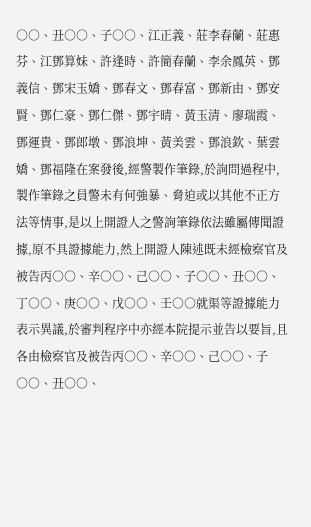○○、丑○○、子○○、江正義、莊李春蘭、莊惠芬、江鄧算妹、許逢時、許簡春蘭、李余鳳英、鄧義信、鄧宋玉嬌、鄧春文、鄧春富、鄧新由、鄧安賢、鄧仁豪、鄧仁傑、鄧宇晴、黃玉清、廖瑞霞、鄧運貴、鄧郎墩、鄧浪坤、黃美雲、鄧浪欽、葉雲嬌、鄧福隆在案發後,經警製作筆錄,於詢問過程中,製作筆錄之員警未有何強暴、脅迫或以其他不正方法等情事,是以上開證人之警詢筆錄依法雖屬傳聞證據,原不具證據能力,然上開證人陳述既未經檢察官及被告丙○○、辛○○、己○○、子○○、丑○○、丁○○、庚○○、戊○○、壬○○就渠等證據能力表示異議,於審判程序中亦經本院提示並告以要旨,且各由檢察官及被告丙○○、辛○○、己○○、子○○、丑○○、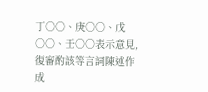丁○○、庚○○、戊○○、壬○○表示意見,復審酌該等言詞陳述作成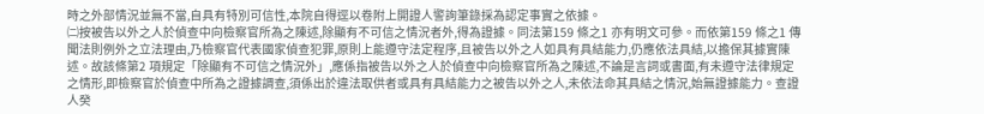時之外部情況並無不當,自具有特別可信性,本院自得逕以卷附上開證人警詢筆錄採為認定事實之依據。
㈡按被告以外之人於偵查中向檢察官所為之陳述,除顯有不可信之情況者外,得為證據。同法第159 條之1 亦有明文可參。而依第159 條之1 傳聞法則例外之立法理由,乃檢察官代表國家偵查犯罪,原則上能遵守法定程序,且被告以外之人如具有具結能力,仍應依法具結,以擔保其據實陳述。故該條第2 項規定「除顯有不可信之情況外」,應係指被告以外之人於偵查中向檢察官所為之陳述,不論是言詞或書面,有未遵守法律規定之情形,即檢察官於偵查中所為之證據調查,須係出於違法取供者或具有具結能力之被告以外之人,未依法命其具結之情況,始無證據能力。查證人癸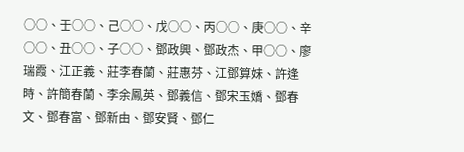○○、壬○○、己○○、戊○○、丙○○、庚○○、辛○○、丑○○、子○○、鄧政興、鄧政杰、甲○○、廖瑞霞、江正義、莊李春蘭、莊惠芬、江鄧算妹、許逢時、許簡春蘭、李余鳳英、鄧義信、鄧宋玉嬌、鄧春文、鄧春富、鄧新由、鄧安賢、鄧仁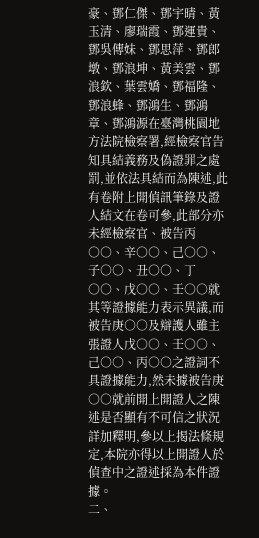豪、鄧仁傑、鄧宇晴、黃玉清、廖瑞霞、鄧運貴、鄧吳傳妹、鄧思萍、鄧郎墩、鄧浪坤、黃美雲、鄧浪欽、葉雲嬌、鄧福隆、鄧浪蜂、鄧鴻生、鄧鴻章、鄧鴻源在臺灣桃園地方法院檢察署,經檢察官告知具結義務及偽證罪之處罰,並依法具結而為陳述,此有卷附上開偵訊筆錄及證人結文在卷可參,此部分亦未經檢察官、被告丙○○、辛○○、己○○、子○○、丑○○、丁○○、戊○○、壬○○就其等證據能力表示異議,而被告庚○○及辯護人雖主張證人戊○○、壬○○、己○○、丙○○之證詞不具證據能力,然未據被告庚○○就前開上開證人之陳述是否顯有不可信之狀況詳加釋明,參以上揭法條規定,本院亦得以上開證人於偵查中之證述採為本件證據。
二、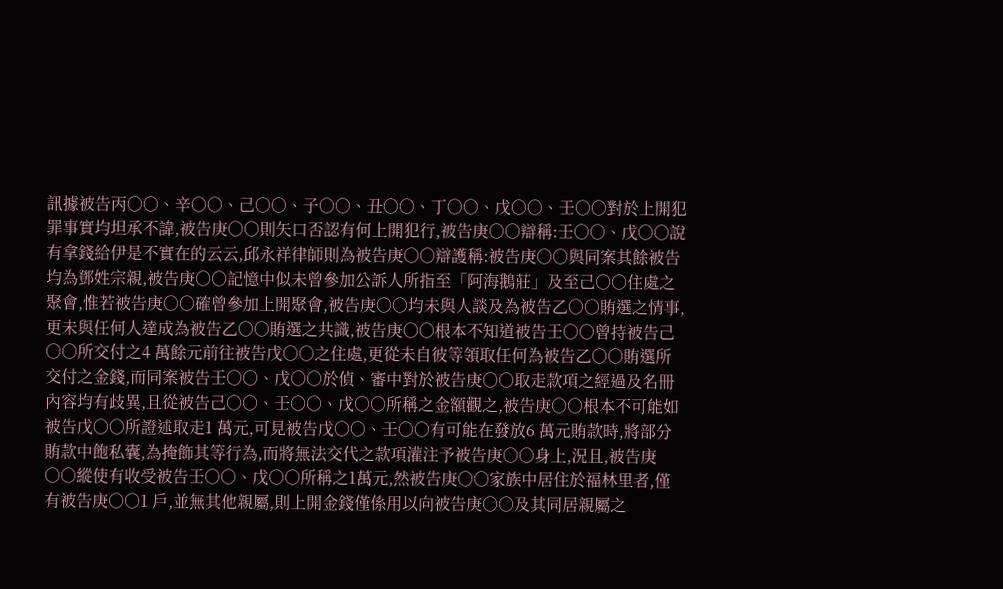訊據被告丙○○、辛○○、己○○、子○○、丑○○、丁○○、戊○○、壬○○對於上開犯罪事實均坦承不諱,被告庚○○則矢口否認有何上開犯行,被告庚○○辯稱:壬○○、戊○○說有拿錢給伊是不實在的云云,邱永祥律師則為被告庚○○辯護稱:被告庚○○與同案其餘被告均為鄧姓宗親,被告庚○○記憶中似未曾參加公訴人所指至「阿海鵝莊」及至己○○住處之聚會,惟若被告庚○○確曾參加上開聚會,被告庚○○均未與人談及為被告乙○○賄選之情事,更未與任何人達成為被告乙○○賄選之共識,被告庚○○根本不知道被告壬○○曾持被告己○○所交付之4 萬餘元前往被告戊○○之住處,更從未自彼等領取任何為被告乙○○賄選所交付之金錢,而同案被告壬○○、戊○○於偵、審中對於被告庚○○取走款項之經過及名冊內容均有歧異,且從被告己○○、壬○○、戊○○所稱之金額觀之,被告庚○○根本不可能如被告戊○○所證述取走1 萬元,可見被告戊○○、壬○○有可能在發放6 萬元賄款時,將部分賄款中飽私囊,為掩飾其等行為,而將無法交代之款項灌注予被告庚○○身上,況且,被告庚○○縱使有收受被告壬○○、戊○○所稱之1萬元,然被告庚○○家族中居住於福林里者,僅有被告庚○○1 戶,並無其他親屬,則上開金錢僅係用以向被告庚○○及其同居親屬之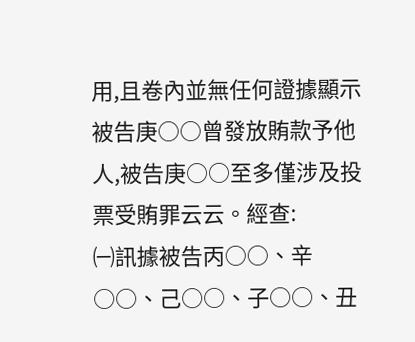用,且卷內並無任何證據顯示被告庚○○曾發放賄款予他人,被告庚○○至多僅涉及投票受賄罪云云。經查:
㈠訊據被告丙○○、辛○○、己○○、子○○、丑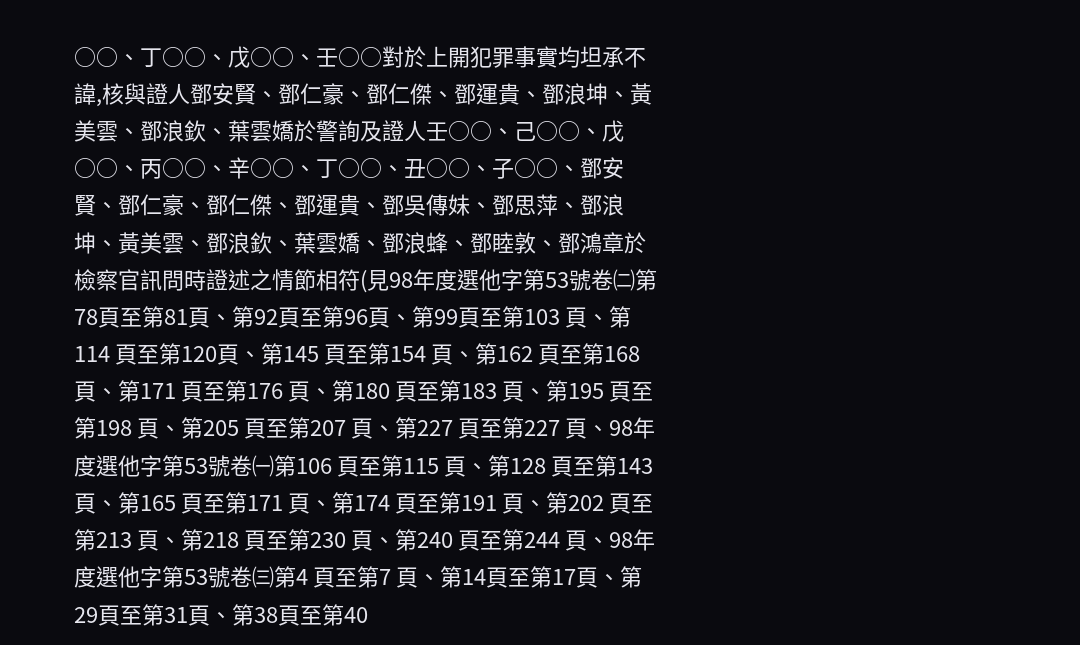○○、丁○○、戊○○、壬○○對於上開犯罪事實均坦承不諱,核與證人鄧安賢、鄧仁豪、鄧仁傑、鄧運貴、鄧浪坤、黃美雲、鄧浪欽、葉雲嬌於警詢及證人壬○○、己○○、戊○○、丙○○、辛○○、丁○○、丑○○、子○○、鄧安賢、鄧仁豪、鄧仁傑、鄧運貴、鄧吳傳妹、鄧思萍、鄧浪坤、黃美雲、鄧浪欽、葉雲嬌、鄧浪蜂、鄧睦敦、鄧鴻章於檢察官訊問時證述之情節相符(見98年度選他字第53號卷㈡第78頁至第81頁、第92頁至第96頁、第99頁至第103 頁、第114 頁至第120頁、第145 頁至第154 頁、第162 頁至第168 頁、第171 頁至第176 頁、第180 頁至第183 頁、第195 頁至第198 頁、第205 頁至第207 頁、第227 頁至第227 頁、98年度選他字第53號卷㈠第106 頁至第115 頁、第128 頁至第143 頁、第165 頁至第171 頁、第174 頁至第191 頁、第202 頁至第213 頁、第218 頁至第230 頁、第240 頁至第244 頁、98年度選他字第53號卷㈢第4 頁至第7 頁、第14頁至第17頁、第29頁至第31頁、第38頁至第40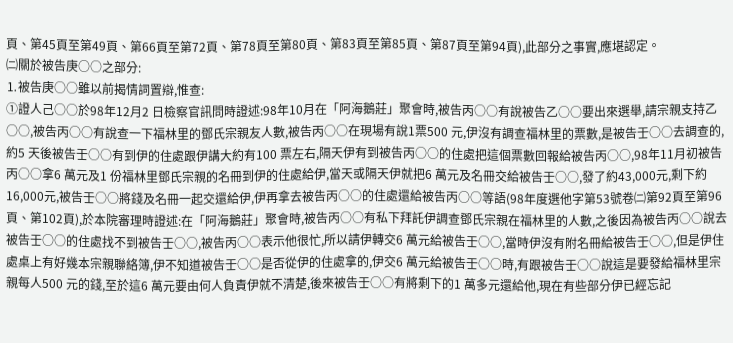頁、第45頁至第49頁、第66頁至第72頁、第78頁至第80頁、第83頁至第85頁、第87頁至第94頁),此部分之事實,應堪認定。
㈡關於被告庚○○之部分:
⒈被告庚○○雖以前揭情詞置辯,惟查:
①證人己○○於98年12月2 日檢察官訊問時證述:98年10月在「阿海鵝莊」聚會時,被告丙○○有說被告乙○○要出來選舉,請宗親支持乙○○,被告丙○○有說查一下福林里的鄧氏宗親友人數,被告丙○○在現場有說1票500 元,伊沒有調查福林里的票數,是被告壬○○去調查的,約5 天後被告壬○○有到伊的住處跟伊講大約有100 票左右,隔天伊有到被告丙○○的住處把這個票數回報給被告丙○○,98年11月初被告丙○○拿6 萬元及1 份福林里鄧氏宗親的名冊到伊的住處給伊,當天或隔天伊就把6 萬元及名冊交給被告壬○○,發了約43,000元,剩下約16,000元,被告壬○○將錢及名冊一起交還給伊,伊再拿去被告丙○○的住處還給被告丙○○等語(98年度選他字第53號卷㈡第92頁至第96頁、第102頁),於本院審理時證述:在「阿海鵝莊」聚會時,被告丙○○有私下拜託伊調查鄧氏宗親在福林里的人數,之後因為被告丙○○說去被告壬○○的住處找不到被告壬○○,被告丙○○表示他很忙,所以請伊轉交6 萬元給被告壬○○,當時伊沒有附名冊給被告壬○○,但是伊住處桌上有好幾本宗親聯絡簿,伊不知道被告壬○○是否從伊的住處拿的,伊交6 萬元給被告壬○○時,有跟被告壬○○說這是要發給福林里宗親每人500 元的錢,至於這6 萬元要由何人負責伊就不清楚,後來被告壬○○有將剩下的1 萬多元還給他,現在有些部分伊已經忘記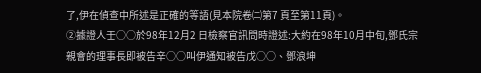了,伊在偵查中所述是正確的等語(見本院卷㈡第7 頁至第11頁)。
②據證人壬○○於98年12月2 日檢察官訊問時證述:大約在98年10月中旬,鄧氏宗親會的理事長即被告辛○○叫伊通知被告戊○○、鄧浪坤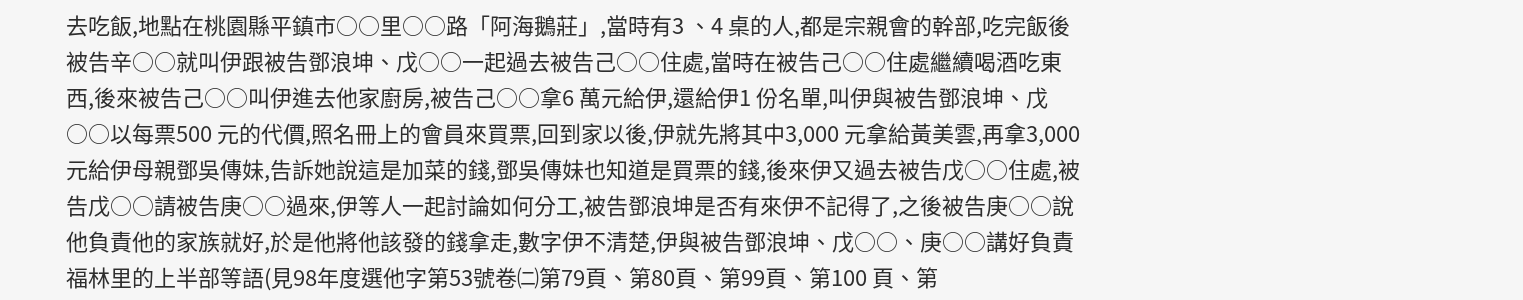去吃飯,地點在桃園縣平鎮市○○里○○路「阿海鵝莊」,當時有3 、4 桌的人,都是宗親會的幹部,吃完飯後被告辛○○就叫伊跟被告鄧浪坤、戊○○一起過去被告己○○住處,當時在被告己○○住處繼續喝酒吃東西,後來被告己○○叫伊進去他家廚房,被告己○○拿6 萬元給伊,還給伊1 份名單,叫伊與被告鄧浪坤、戊○○以每票500 元的代價,照名冊上的會員來買票,回到家以後,伊就先將其中3,000 元拿給黃美雲,再拿3,000 元給伊母親鄧吳傳妹,告訴她說這是加菜的錢,鄧吳傳妹也知道是買票的錢,後來伊又過去被告戊○○住處,被告戊○○請被告庚○○過來,伊等人一起討論如何分工,被告鄧浪坤是否有來伊不記得了,之後被告庚○○說他負責他的家族就好,於是他將他該發的錢拿走,數字伊不清楚,伊與被告鄧浪坤、戊○○、庚○○講好負責福林里的上半部等語(見98年度選他字第53號卷㈡第79頁、第80頁、第99頁、第100 頁、第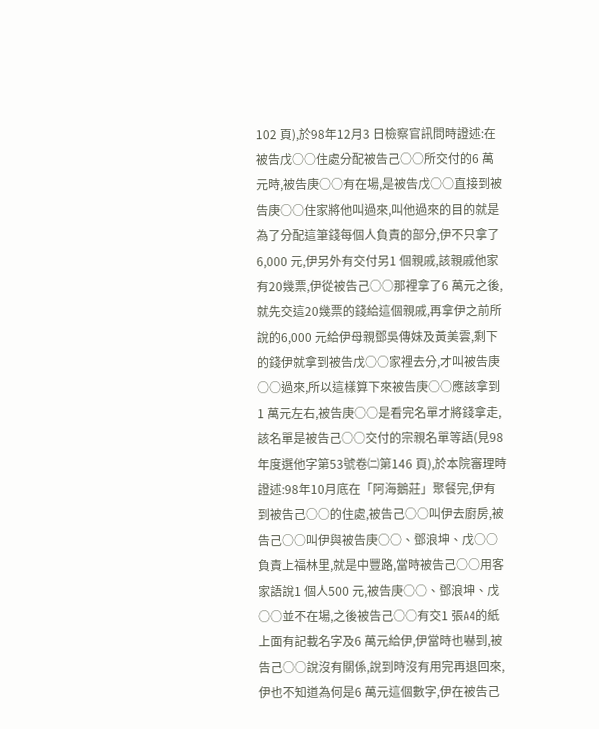102 頁),於98年12月3 日檢察官訊問時證述:在被告戊○○住處分配被告己○○所交付的6 萬元時,被告庚○○有在場,是被告戊○○直接到被告庚○○住家將他叫過來,叫他過來的目的就是為了分配這筆錢每個人負責的部分,伊不只拿了6,000 元,伊另外有交付另1 個親戚,該親戚他家有20幾票,伊從被告己○○那裡拿了6 萬元之後,就先交這20幾票的錢給這個親戚,再拿伊之前所說的6,000 元給伊母親鄧吳傳妹及黃美雲,剩下的錢伊就拿到被告戊○○家裡去分,才叫被告庚○○過來,所以這樣算下來被告庚○○應該拿到1 萬元左右,被告庚○○是看完名單才將錢拿走,該名單是被告己○○交付的宗親名單等語(見98年度選他字第53號卷㈡第146 頁),於本院審理時證述:98年10月底在「阿海鵝莊」聚餐完,伊有到被告己○○的住處,被告己○○叫伊去廚房,被告己○○叫伊與被告庚○○、鄧浪坤、戊○○負責上福林里,就是中豐路,當時被告己○○用客家語說1 個人500 元,被告庚○○、鄧浪坤、戊○○並不在場,之後被告己○○有交1 張A4的紙上面有記載名字及6 萬元給伊,伊當時也嚇到,被告己○○說沒有關係,說到時沒有用完再退回來,伊也不知道為何是6 萬元這個數字,伊在被告己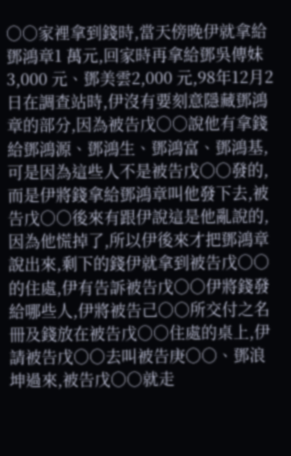○○家裡拿到錢時,當天傍晚伊就拿給鄧鴻章1 萬元,回家時再拿給鄧吳傳妹3,000 元、鄧美雲2,000 元,98年12月2 日在調查站時,伊沒有要刻意隱藏鄧鴻章的部分,因為被告戊○○說他有拿錢給鄧鴻源、鄧鴻生、鄧鴻富、鄧鴻基,可是因為這些人不是被告戊○○發的,而是伊將錢拿給鄧鴻章叫他發下去,被告戊○○後來有跟伊說這是他亂說的,因為他慌掉了,所以伊後來才把鄧鴻章說出來,剩下的錢伊就拿到被告戊○○的住處,伊有告訴被告戊○○伊將錢發給哪些人,伊將被告己○○所交付之名冊及錢放在被告戊○○住處的桌上,伊請被告戊○○去叫被告庚○○、鄧浪坤過來,被告戊○○就走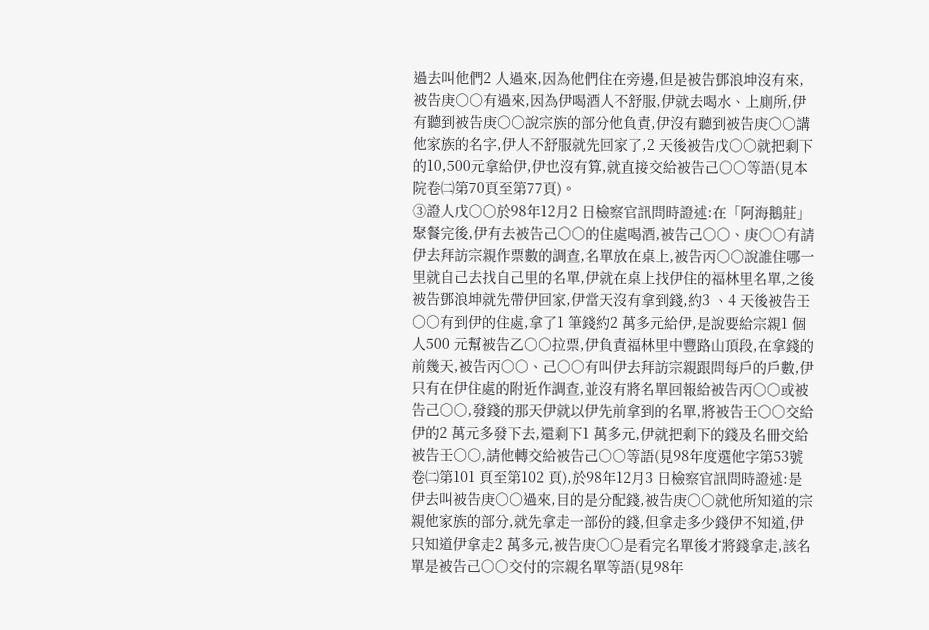過去叫他們2 人過來,因為他們住在旁邊,但是被告鄧浪坤沒有來,被告庚○○有過來,因為伊喝酒人不舒服,伊就去喝水、上廁所,伊有聽到被告庚○○說宗族的部分他負責,伊沒有聽到被告庚○○講他家族的名字,伊人不舒服就先回家了,2 天後被告戊○○就把剩下的10,500元拿給伊,伊也沒有算,就直接交給被告己○○等語(見本院卷㈡第70頁至第77頁)。
③證人戊○○於98年12月2 日檢察官訊問時證述:在「阿海鵝莊」聚餐完後,伊有去被告己○○的住處喝酒,被告己○○、庚○○有請伊去拜訪宗親作票數的調查,名單放在桌上,被告丙○○說誰住哪一里就自己去找自己里的名單,伊就在桌上找伊住的福林里名單,之後被告鄧浪坤就先帶伊回家,伊當天沒有拿到錢,約3 、4 天後被告壬○○有到伊的住處,拿了1 筆錢約2 萬多元給伊,是說要給宗親1 個人500 元幫被告乙○○拉票,伊負責福林里中豐路山頂段,在拿錢的前幾天,被告丙○○、己○○有叫伊去拜訪宗親跟問每戶的戶數,伊只有在伊住處的附近作調查,並沒有將名單回報給被告丙○○或被告己○○,發錢的那天伊就以伊先前拿到的名單,將被告壬○○交給伊的2 萬元多發下去,還剩下1 萬多元,伊就把剩下的錢及名冊交給被告壬○○,請他轉交給被告己○○等語(見98年度選他字第53號卷㈡第101 頁至第102 頁),於98年12月3 日檢察官訊問時證述:是伊去叫被告庚○○過來,目的是分配錢,被告庚○○就他所知道的宗親他家族的部分,就先拿走一部份的錢,但拿走多少錢伊不知道,伊只知道伊拿走2 萬多元,被告庚○○是看完名單後才將錢拿走,該名單是被告己○○交付的宗親名單等語(見98年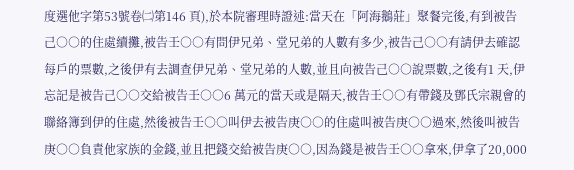度選他字第53號卷㈡第146 頁),於本院審理時證述:當天在「阿海鵝莊」聚餐完後,有到被告己○○的住處續攤,被告壬○○有問伊兄弟、堂兄弟的人數有多少,被告己○○有請伊去確認每戶的票數,之後伊有去調查伊兄弟、堂兄弟的人數,並且向被告己○○說票數,之後有1 天,伊忘記是被告己○○交給被告壬○○6 萬元的當天或是隔天,被告壬○○有帶錢及鄧氏宗親會的聯絡簿到伊的住處,然後被告壬○○叫伊去被告庚○○的住處叫被告庚○○過來,然後叫被告庚○○負責他家族的金錢,並且把錢交給被告庚○○,因為錢是被告壬○○拿來,伊拿了20,000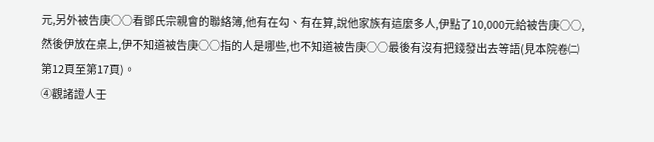元,另外被告庚○○看鄧氏宗親會的聯絡簿,他有在勾、有在算,說他家族有這麼多人,伊點了10,000元給被告庚○○,然後伊放在桌上,伊不知道被告庚○○指的人是哪些,也不知道被告庚○○最後有沒有把錢發出去等語(見本院卷㈡第12頁至第17頁)。
④觀諸證人壬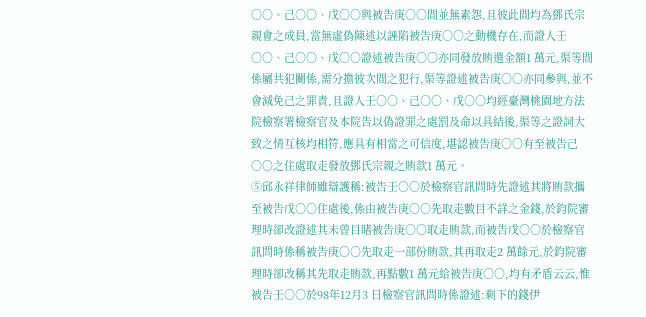○○、己○○、戊○○與被告庚○○間並無素怨,且彼此間均為鄧氏宗親會之成員,當無虛偽陳述以誣陷被告庚○○之動機存在,而證人壬○○、己○○、戊○○證述被告庚○○亦同發放賄選金額1 萬元,渠等間係屬共犯關係,需分擔彼次間之犯行,渠等證述被告庚○○亦同參與,並不會減免己之罪責,且證人壬○○、己○○、戊○○均經臺灣桃園地方法院檢察署檢察官及本院告以偽證罪之處罰及命以具結後,渠等之證詞大致之情互核均相符,應具有相當之可信度,堪認被告庚○○有至被告己○○之住處取走發放鄧氏宗親之賄款1 萬元。
⑤邱永祥律師雖辯護稱:被告壬○○於檢察官訊問時先證述其將賄款攜至被告戊○○住處後,係由被告庚○○先取走數目不詳之金錢,於鈞院審理時卻改證述其未曾目睹被告庚○○取走賄款,而被告戊○○於檢察官訊問時係稱被告庚○○先取走一部份賄款,其再取走2 萬餘元,於鈞院審理時卻改稱其先取走賄款,再點數1 萬元給被告庚○○,均有矛盾云云,惟被告壬○○於98年12月3 日檢察官訊問時係證述:剩下的錢伊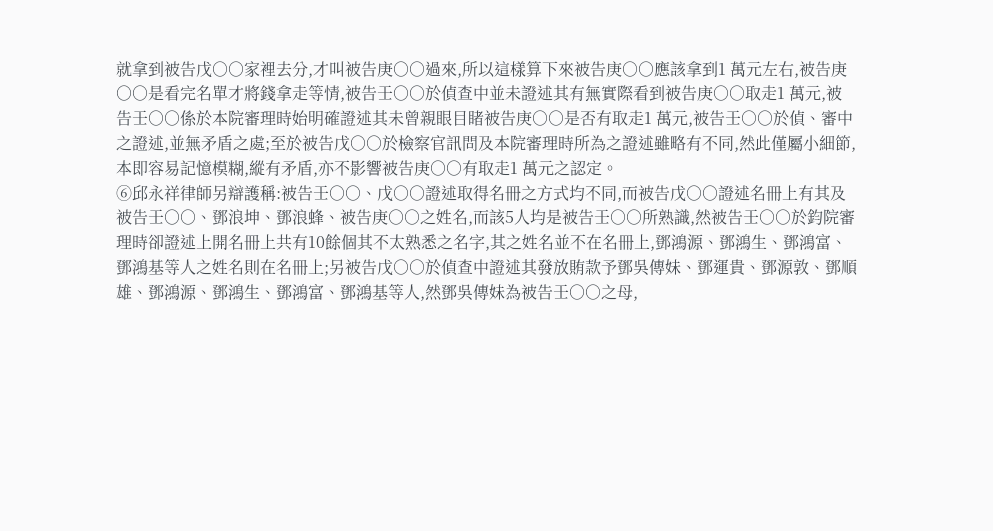就拿到被告戊○○家裡去分,才叫被告庚○○過來,所以這樣算下來被告庚○○應該拿到1 萬元左右,被告庚○○是看完名單才將錢拿走等情,被告壬○○於偵查中並未證述其有無實際看到被告庚○○取走1 萬元,被告壬○○係於本院審理時始明確證述其未曾親眼目睹被告庚○○是否有取走1 萬元,被告壬○○於偵、審中之證述,並無矛盾之處;至於被告戊○○於檢察官訊問及本院審理時所為之證述雖略有不同,然此僅屬小細節,本即容易記憶模糊,縱有矛盾,亦不影響被告庚○○有取走1 萬元之認定。
⑥邱永祥律師另辯護稱:被告壬○○、戊○○證述取得名冊之方式均不同,而被告戊○○證述名冊上有其及被告壬○○、鄧浪坤、鄧浪蜂、被告庚○○之姓名,而該5人均是被告壬○○所熟識,然被告壬○○於鈞院審理時卻證述上開名冊上共有10餘個其不太熟悉之名字,其之姓名並不在名冊上,鄧鴻源、鄧鴻生、鄧鴻富、鄧鴻基等人之姓名則在名冊上;另被告戊○○於偵查中證述其發放賄款予鄧吳傳妹、鄧運貴、鄧源敦、鄧順雄、鄧鴻源、鄧鴻生、鄧鴻富、鄧鴻基等人,然鄧吳傳妹為被告壬○○之母,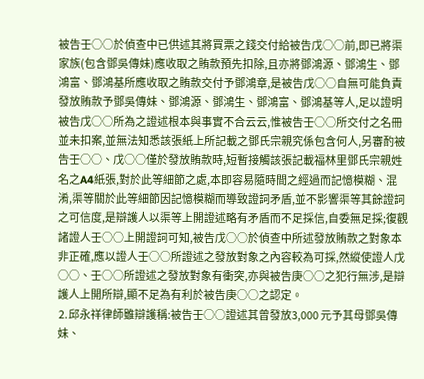被告壬○○於偵查中已供述其將買票之錢交付給被告戊○○前,即已將渠家族(包含鄧吳傳妹)應收取之賄款預先扣除,且亦將鄧鴻源、鄧鴻生、鄧鴻富、鄧鴻基所應收取之賄款交付予鄧鴻章,是被告戊○○自無可能負責發放賄款予鄧吳傳妹、鄧鴻源、鄧鴻生、鄧鴻富、鄧鴻基等人,足以證明被告戊○○所為之證述根本與事實不合云云,惟被告壬○○所交付之名冊並未扣案,並無法知悉該張紙上所記載之鄧氏宗親究係包含何人,另審酌被告壬○○、戊○○僅於發放賄款時,短暫接觸該張記載福林里鄧氏宗親姓名之A4紙張,對於此等細節之處,本即容易隨時間之經過而記憶模糊、混淆,渠等關於此等細節因記憶模糊而導致證詞矛盾,並不影響渠等其餘證詞之可信度,是辯護人以渠等上開證述略有矛盾而不足採信,自委無足採;復觀諸證人壬○○上開證詞可知,被告戊○○於偵查中所述發放賄款之對象本非正確,應以證人壬○○所證述之發放對象之內容較為可採,然縱使證人戊○○、壬○○所證述之發放對象有衝突,亦與被告庚○○之犯行無涉,是辯護人上開所辯,顯不足為有利於被告庚○○之認定。
⒉邱永祥律師雖辯護稱:被告壬○○證述其曾發放3,000 元予其母鄧吳傳妹、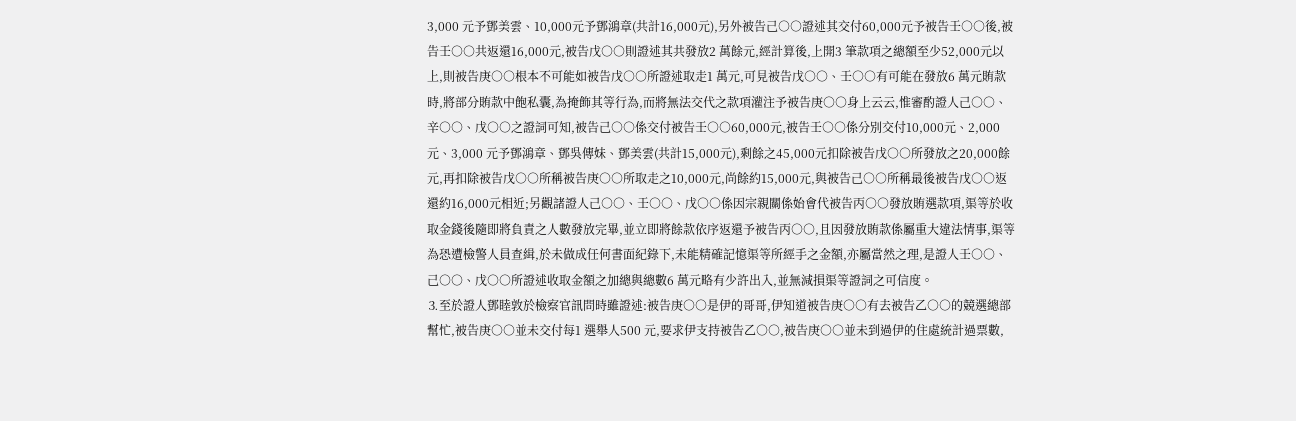3,000 元予鄧美雲、10,000元予鄧鴻章(共計16,000元),另外被告己○○證述其交付60,000元予被告壬○○後,被告壬○○共返還16,000元,被告戊○○則證述其共發放2 萬餘元,經計算後,上開3 筆款項之總額至少52,000元以上,則被告庚○○根本不可能如被告戊○○所證述取走1 萬元,可見被告戊○○、壬○○有可能在發放6 萬元賄款時,將部分賄款中飽私囊,為掩飾其等行為,而將無法交代之款項灌注予被告庚○○身上云云,惟審酌證人己○○、辛○○、戊○○之證詞可知,被告己○○係交付被告壬○○60,000元,被告壬○○係分別交付10,000元、2,000 元、3,000 元予鄧鴻章、鄧吳傳妹、鄧美雲(共計15,000元),剩餘之45,000元扣除被告戊○○所發放之20,000餘元,再扣除被告戊○○所稱被告庚○○所取走之10,000元,尚餘約15,000元,與被告己○○所稱最後被告戊○○返還約16,000元相近;另觀諸證人己○○、壬○○、戊○○係因宗親關係始會代被告丙○○發放賄選款項,渠等於收取金錢後隨即將負責之人數發放完畢,並立即將餘款依序返還予被告丙○○,且因發放賄款係屬重大違法情事,渠等為恐遭檢警人員查緝,於未做成任何書面紀錄下,未能精確記憶渠等所經手之金額,亦屬當然之理,是證人壬○○、己○○、戊○○所證述收取金額之加總與總數6 萬元略有少許出入,並無減損渠等證詞之可信度。
⒊至於證人鄧睦敦於檢察官訊問時雖證述:被告庚○○是伊的哥哥,伊知道被告庚○○有去被告乙○○的競選總部幫忙,被告庚○○並未交付每1 選舉人500 元,要求伊支持被告乙○○,被告庚○○並未到過伊的住處統計過票數,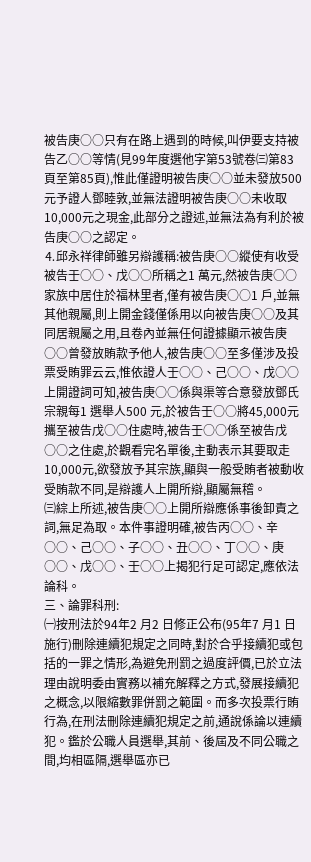被告庚○○只有在路上遇到的時候,叫伊要支持被告乙○○等情(見99年度選他字第53號卷㈢第83頁至第85頁),惟此僅證明被告庚○○並未發放500 元予證人鄧睦敦,並無法證明被告庚○○未收取10,000元之現金,此部分之證述,並無法為有利於被告庚○○之認定。
⒋邱永祥律師雖另辯護稱:被告庚○○縱使有收受被告壬○○、戊○○所稱之1 萬元,然被告庚○○家族中居住於福林里者,僅有被告庚○○1 戶,並無其他親屬,則上開金錢僅係用以向被告庚○○及其同居親屬之用,且卷內並無任何證據顯示被告庚○○曾發放賄款予他人,被告庚○○至多僅涉及投票受賄罪云云,惟依證人壬○○、己○○、戊○○上開證詞可知,被告庚○○係與渠等合意發放鄧氏宗親每1 選舉人500 元,於被告壬○○將45,000元攜至被告戊○○住處時,被告壬○○係至被告戊○○之住處,於觀看完名單後,主動表示其要取走10,000元,欲發放予其宗族,顯與一般受賄者被動收受賄款不同,是辯護人上開所辯,顯屬無稽。
㈢綜上所述,被告庚○○上開所辯應係事後卸責之詞,無足為取。本件事證明確,被告丙○○、辛○○、己○○、子○○、丑○○、丁○○、庚○○、戊○○、壬○○上揭犯行足可認定,應依法論科。
三、論罪科刑:
㈠按刑法於94年2 月2 日修正公布(95年7 月1 日施行)刪除連續犯規定之同時,對於合乎接續犯或包括的一罪之情形,為避免刑罰之過度評價,已於立法理由說明委由實務以補充解釋之方式,發展接續犯之概念,以限縮數罪併罰之範圍。而多次投票行賄行為,在刑法刪除連續犯規定之前,通說係論以連續犯。鑑於公職人員選舉,其前、後屆及不同公職之間,均相區隔,選舉區亦已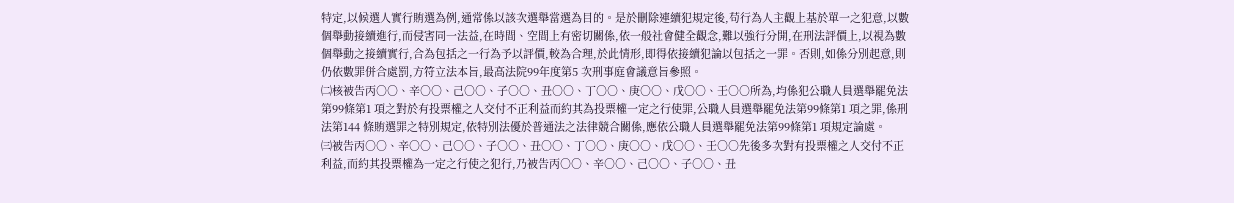特定,以候選人實行賄選為例,通常係以該次選舉當選為目的。是於刪除連續犯規定後,苟行為人主觀上基於單一之犯意,以數個舉動接續進行,而侵害同一法益,在時間、空間上有密切關係,依一般社會健全觀念,難以強行分開,在刑法評價上,以視為數個舉動之接續實行,合為包括之一行為予以評價,較為合理,於此情形,即得依接續犯論以包括之一罪。否則,如係分別起意,則仍依數罪併合處罰,方符立法本旨,最高法院99年度第5 次刑事庭會議意旨參照。
㈡核被告丙○○、辛○○、己○○、子○○、丑○○、丁○○、庚○○、戊○○、壬○○所為,均係犯公職人員選舉罷免法第99條第1 項之對於有投票權之人交付不正利益而約其為投票權一定之行使罪,公職人員選舉罷免法第99條第1 項之罪,係刑法第144 條賄選罪之特別規定,依特別法優於普通法之法律競合關係,應依公職人員選舉罷免法第99條第1 項規定論處。
㈢被告丙○○、辛○○、己○○、子○○、丑○○、丁○○、庚○○、戊○○、壬○○先後多次對有投票權之人交付不正利益,而約其投票權為一定之行使之犯行,乃被告丙○○、辛○○、己○○、子○○、丑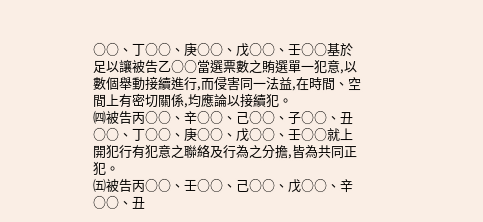○○、丁○○、庚○○、戊○○、壬○○基於足以讓被告乙○○當選票數之賄選單一犯意,以數個舉動接續進行,而侵害同一法益,在時間、空間上有密切關係,均應論以接續犯。
㈣被告丙○○、辛○○、己○○、子○○、丑○○、丁○○、庚○○、戊○○、壬○○就上開犯行有犯意之聯絡及行為之分擔,皆為共同正犯。
㈤被告丙○○、壬○○、己○○、戊○○、辛○○、丑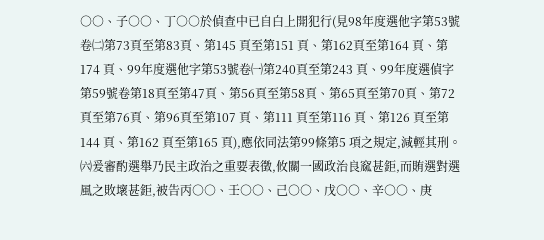○○、子○○、丁○○於偵查中已自白上開犯行(見98年度選他字第53號卷㈡第73頁至第83頁、第145 頁至第151 頁、第162頁至第164 頁、第174 頁、99年度選他字第53號卷㈠第240頁至第243 頁、99年度選偵字第59號卷第18頁至第47頁、第56頁至第58頁、第65頁至第70頁、第72頁至第76頁、第96頁至第107 頁、第111 頁至第116 頁、第126 頁至第144 頁、第162 頁至第165 頁),應依同法第99條第5 項之規定,減輕其刑。
㈥爰審酌選舉乃民主政治之重要表徵,攸關一國政治良窳甚鉅,而賄選對選風之敗壞甚鉅,被告丙○○、壬○○、己○○、戊○○、辛○○、庚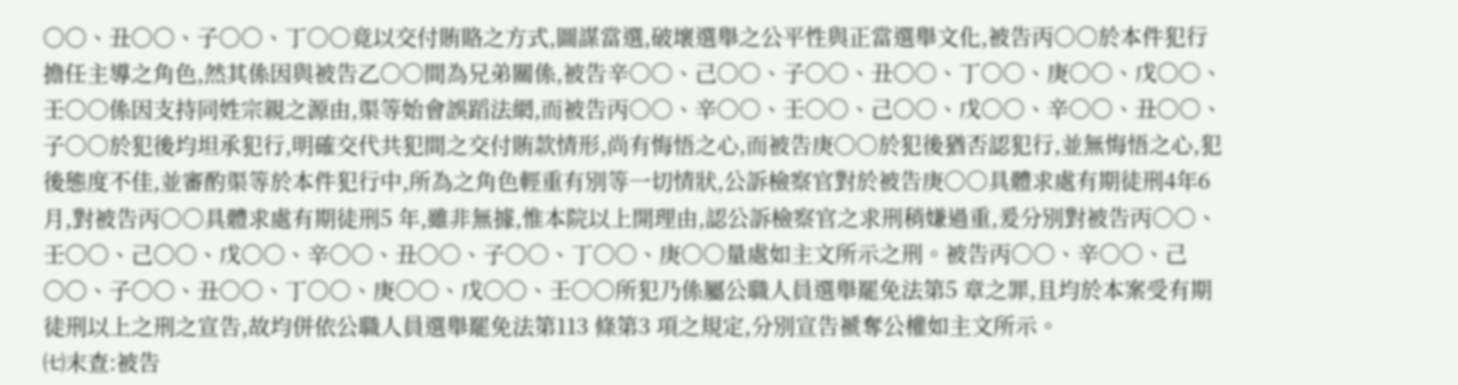○○、丑○○、子○○、丁○○竟以交付賄賂之方式,圖謀當選,破壞選舉之公平性與正當選舉文化,被告丙○○於本件犯行擔任主導之角色,然其係因與被告乙○○間為兄弟關係,被告辛○○、己○○、子○○、丑○○、丁○○、庚○○、戊○○、壬○○係因支持同姓宗親之源由,渠等始會誤蹈法網,而被告丙○○、辛○○、壬○○、己○○、戊○○、辛○○、丑○○、子○○於犯後均坦承犯行,明確交代共犯間之交付賄款情形,尚有悔悟之心,而被告庚○○於犯後猶否認犯行,並無悔悟之心,犯後態度不佳,並審酌渠等於本件犯行中,所為之角色輕重有別等一切情狀,公訴檢察官對於被告庚○○具體求處有期徒刑4年6 月,對被告丙○○具體求處有期徒刑5 年,雖非無據,惟本院以上開理由,認公訴檢察官之求刑稍嫌過重,爰分別對被告丙○○、壬○○、己○○、戊○○、辛○○、丑○○、子○○、丁○○、庚○○量處如主文所示之刑。被告丙○○、辛○○、己○○、子○○、丑○○、丁○○、庚○○、戊○○、壬○○所犯乃係屬公職人員選舉罷免法第5 章之罪,且均於本案受有期徒刑以上之刑之宣告,故均併依公職人員選舉罷免法第113 條第3 項之規定,分別宣告褫奪公權如主文所示。
㈦末查:被告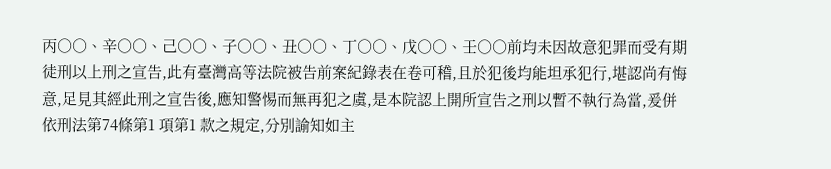丙○○、辛○○、己○○、子○○、丑○○、丁○○、戊○○、壬○○前均未因故意犯罪而受有期徒刑以上刑之宣告,此有臺灣高等法院被告前案紀錄表在卷可稽,且於犯後均能坦承犯行,堪認尚有悔意,足見其經此刑之宣告後,應知警惕而無再犯之虞,是本院認上開所宣告之刑以暫不執行為當,爰併依刑法第74條第1 項第1 款之規定,分別諭知如主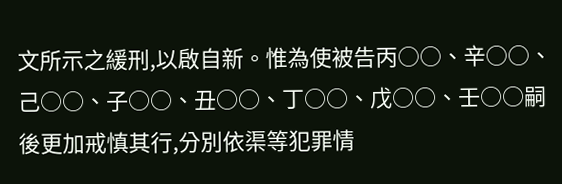文所示之緩刑,以啟自新。惟為使被告丙○○、辛○○、己○○、子○○、丑○○、丁○○、戊○○、壬○○嗣後更加戒慎其行,分別依渠等犯罪情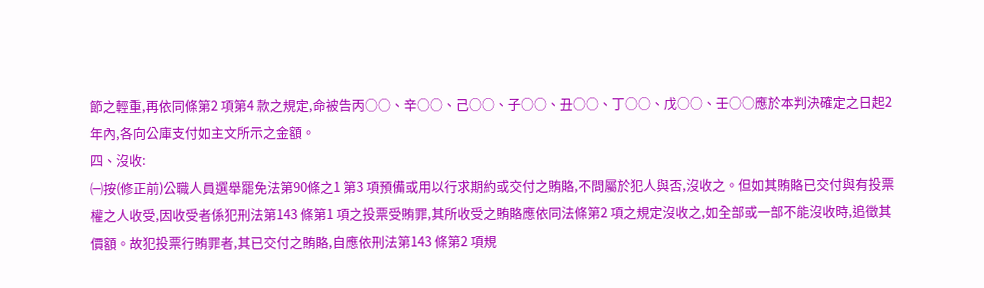節之輕重,再依同條第2 項第4 款之規定,命被告丙○○、辛○○、己○○、子○○、丑○○、丁○○、戊○○、壬○○應於本判決確定之日起2 年內,各向公庫支付如主文所示之金額。
四、沒收:
㈠按(修正前)公職人員選舉罷免法第90條之1 第3 項預備或用以行求期約或交付之賄賂,不問屬於犯人與否,沒收之。但如其賄賂已交付與有投票權之人收受,因收受者係犯刑法第143 條第1 項之投票受賄罪,其所收受之賄賂應依同法條第2 項之規定沒收之,如全部或一部不能沒收時,追徵其價額。故犯投票行賄罪者,其已交付之賄賂,自應依刑法第143 條第2 項規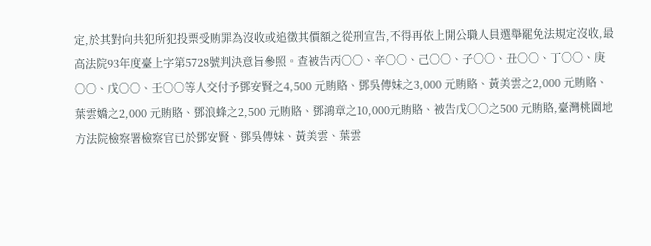定,於其對向共犯所犯投票受賄罪為沒收或追徵其價額之從刑宣告,不得再依上開公職人員選舉罷免法規定沒收,最高法院93年度臺上字第5728號判決意旨參照。查被告丙○○、辛○○、己○○、子○○、丑○○、丁○○、庚○○、戊○○、壬○○等人交付予鄧安賢之4,500 元賄賂、鄧吳傳妹之3,000 元賄賂、黃美雲之2,000 元賄賂、葉雲嬌之2,000 元賄賂、鄧浪蜂之2,500 元賄賂、鄧鴻章之10,000元賄賂、被告戊○○之500 元賄賂,臺灣桃園地方法院檢察署檢察官已於鄧安賢、鄧吳傳妹、黃美雲、葉雲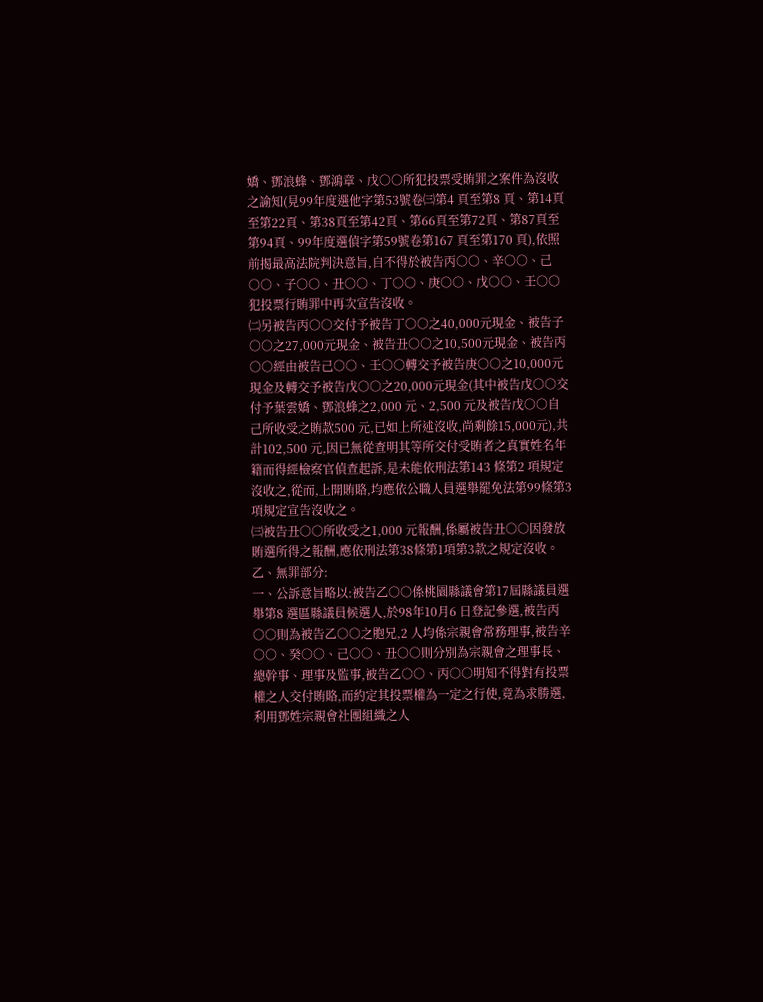嬌、鄧浪蜂、鄧鴻章、戊○○所犯投票受賄罪之案件為沒收之諭知(見99年度選他字第53號卷㈢第4 頁至第8 頁、第14頁至第22頁、第38頁至第42頁、第66頁至第72頁、第87頁至第94頁、99年度選偵字第59號卷第167 頁至第170 頁),依照前揭最高法院判決意旨,自不得於被告丙○○、辛○○、己○○、子○○、丑○○、丁○○、庚○○、戊○○、壬○○犯投票行賄罪中再次宣告沒收。
㈡另被告丙○○交付予被告丁○○之40,000元現金、被告子○○之27,000元現金、被告丑○○之10,500元現金、被告丙○○經由被告己○○、壬○○轉交予被告庚○○之10,000元現金及轉交予被告戊○○之20,000元現金(其中被告戊○○交付予葉雲嬌、鄧浪蜂之2,000 元、2,500 元及被告戊○○自己所收受之賄款500 元,已如上所述沒收,尚剩餘15,000元),共計102,500 元,因已無從查明其等所交付受賄者之真實姓名年籍而得經檢察官偵查起訴,是未能依刑法第143 條第2 項規定沒收之,從而,上開賄賂,均應依公職人員選舉罷免法第99條第3 項規定宣告沒收之。
㈢被告丑○○所收受之1,000 元報酬,係屬被告丑○○因發放賄選所得之報酬,應依刑法第38條第1項第3款之規定沒收。
乙、無罪部分:
一、公訴意旨略以:被告乙○○係桃園縣議會第17屆縣議員選舉第8 選區縣議員候選人,於98年10月6 日登記參選,被告丙○○則為被告乙○○之胞兄,2 人均係宗親會常務理事,被告辛○○、癸○○、己○○、丑○○則分別為宗親會之理事長、總幹事、理事及監事,被告乙○○、丙○○明知不得對有投票權之人交付賄賂,而約定其投票權為一定之行使,竟為求勝選,利用鄧姓宗親會社團組織之人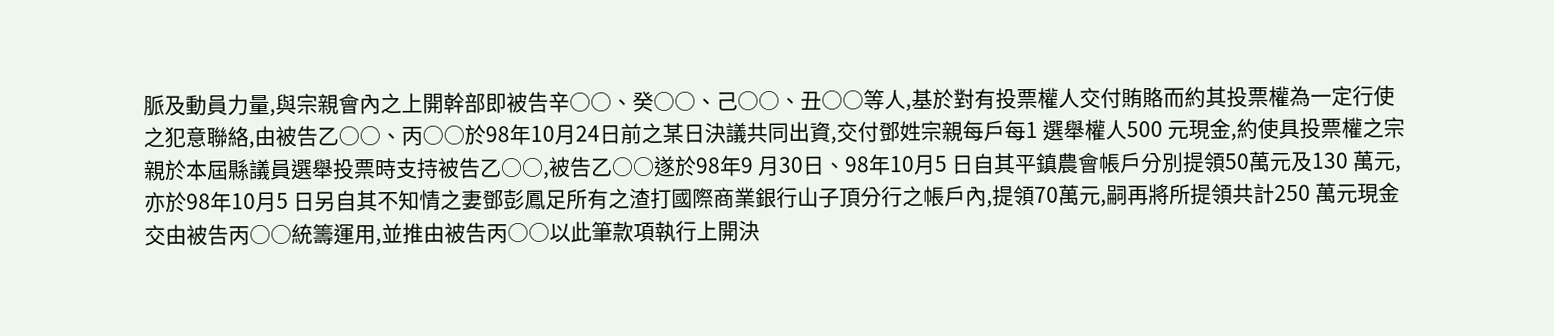脈及動員力量,與宗親會內之上開幹部即被告辛○○、癸○○、己○○、丑○○等人,基於對有投票權人交付賄賂而約其投票權為一定行使之犯意聯絡,由被告乙○○、丙○○於98年10月24日前之某日決議共同出資,交付鄧姓宗親每戶每1 選舉權人500 元現金,約使具投票權之宗親於本屆縣議員選舉投票時支持被告乙○○,被告乙○○遂於98年9 月30日、98年10月5 日自其平鎮農會帳戶分別提領50萬元及130 萬元,亦於98年10月5 日另自其不知情之妻鄧彭鳳足所有之渣打國際商業銀行山子頂分行之帳戶內,提領70萬元,嗣再將所提領共計250 萬元現金交由被告丙○○統籌運用,並推由被告丙○○以此筆款項執行上開決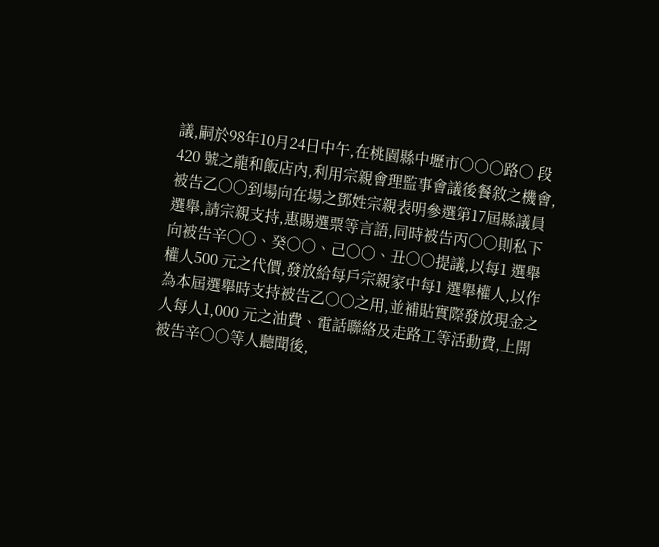議,嗣於98年10月24日中午,在桃園縣中壢市○○○路○ 段420 號之龍和飯店內,利用宗親會理監事會議後餐敘之機會,被告乙○○到場向在場之鄧姓宗親表明參選第17屆縣議員選舉,請宗親支持,惠賜選票等言語,同時被告丙○○則私下向被告辛○○、癸○○、己○○、丑○○提議,以每1 選舉權人500 元之代價,發放給每戶宗親家中每1 選舉權人,以作為本屆選舉時支持被告乙○○之用,並補貼實際發放現金之人每人1,000 元之油費、電話聯絡及走路工等活動費,上開被告辛○○等人聽聞後,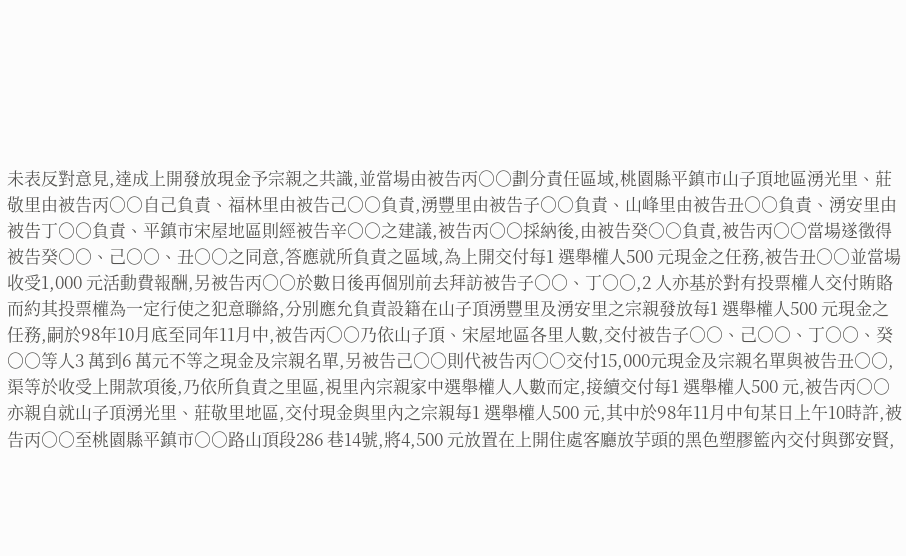未表反對意見,達成上開發放現金予宗親之共識,並當場由被告丙○○劃分責任區域,桃園縣平鎮市山子頂地區湧光里、莊敬里由被告丙○○自己負責、福林里由被告己○○負責,湧豐里由被告子○○負責、山峰里由被告丑○○負責、湧安里由被告丁○○負責、平鎮市宋屋地區則經被告辛○○之建議,被告丙○○採納後,由被告癸○○負責,被告丙○○當場遂徵得被告癸○○、己○○、丑○○之同意,答應就所負責之區域,為上開交付每1 選舉權人500 元現金之任務,被告丑○○並當場收受1,000 元活動費報酬,另被告丙○○於數日後再個別前去拜訪被告子○○、丁○○,2 人亦基於對有投票權人交付賄賂而約其投票權為一定行使之犯意聯絡,分別應允負責設籍在山子頂湧豐里及湧安里之宗親發放每1 選舉權人500 元現金之任務,嗣於98年10月底至同年11月中,被告丙○○乃依山子頂、宋屋地區各里人數,交付被告子○○、己○○、丁○○、癸○○等人3 萬到6 萬元不等之現金及宗親名單,另被告己○○則代被告丙○○交付15,000元現金及宗親名單與被告丑○○,渠等於收受上開款項後,乃依所負責之里區,視里內宗親家中選舉權人人數而定,接續交付每1 選舉權人500 元,被告丙○○亦親自就山子頂湧光里、莊敬里地區,交付現金與里內之宗親每1 選舉權人500 元,其中於98年11月中旬某日上午10時許,被告丙○○至桃園縣平鎮市○○路山頂段286 巷14號,將4,500 元放置在上開住處客廳放芋頭的黑色塑膠籃內交付與鄧安賢,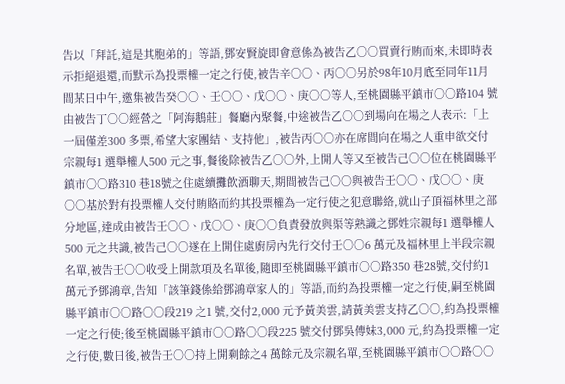告以「拜託,這是其胞弟的」等語,鄧安賢旋即會意係為被告乙○○買賣行賄而來,未即時表示拒絕退還,而默示為投票權一定之行使,被告辛○○、丙○○另於98年10月底至同年11月間某日中午,邀集被告癸○○、壬○○、戊○○、庚○○等人,至桃園縣平鎮市○○路104 號由被告丁○○經營之「阿海鵝莊」餐廳內聚餐,中途被告乙○○到場向在場之人表示:「上一屆僅差300 多票,希望大家團結、支持他」,被告丙○○亦在席間向在場之人重申欲交付宗親每1 選舉權人500 元之事,餐後除被告乙○○外,上開人等又至被告己○○位在桃園縣平鎮市○○路310 巷18號之住處續攤飲酒聊天,期間被告己○○與被告壬○○、戊○○、庚○○基於對有投票權人交付賄賂而約其投票權為一定行使之犯意聯絡,就山子頂福林里之部分地區,達成由被告壬○○、戊○○、庚○○負責發放與渠等熟識之鄧姓宗親每1 選舉權人500 元之共識,被告己○○遂在上開住處廚房內先行交付壬○○6 萬元及福林里上半段宗親名單,被告壬○○收受上開款項及名單後,隨即至桃園縣平鎮市○○路350 巷28號,交付約1 萬元予鄧鴻章,告知「該筆錢係給鄧鴻章家人的」等語,而約為投票權一定之行使,嗣至桃園縣平鎮市○○路○○段219 之1 號,交付2,000 元予黃美雲,請黃美雲支持乙○○,約為投票權一定之行使;後至桃園縣平鎮市○○路○○段225 號交付鄧吳傳妹3,000 元,約為投票權一定之行使,數日後,被告壬○○持上開剩餘之4 萬餘元及宗親名單,至桃園縣平鎮市○○路○○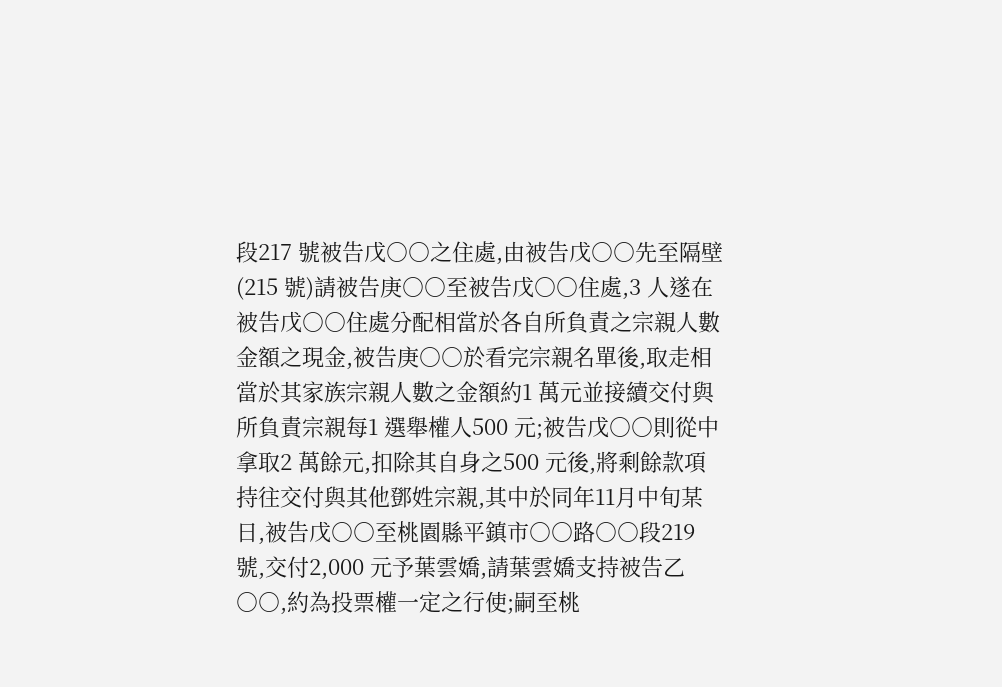段217 號被告戊○○之住處,由被告戊○○先至隔壁(215 號)請被告庚○○至被告戊○○住處,3 人遂在被告戊○○住處分配相當於各自所負責之宗親人數金額之現金,被告庚○○於看完宗親名單後,取走相當於其家族宗親人數之金額約1 萬元並接續交付與所負責宗親每1 選舉權人500 元;被告戊○○則從中拿取2 萬餘元,扣除其自身之500 元後,將剩餘款項持往交付與其他鄧姓宗親,其中於同年11月中旬某日,被告戊○○至桃園縣平鎮市○○路○○段219 號,交付2,000 元予葉雲嬌,請葉雲嬌支持被告乙○○,約為投票權一定之行使;嗣至桃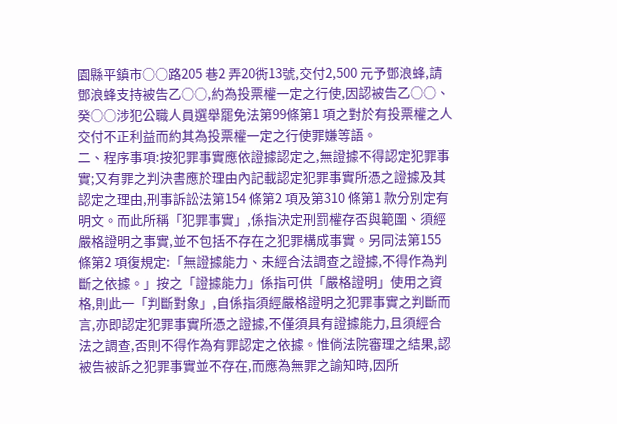園縣平鎮市○○路205 巷2 弄20衖13號,交付2,500 元予鄧浪蜂,請鄧浪蜂支持被告乙○○,約為投票權一定之行使,因認被告乙○○、癸○○涉犯公職人員選舉罷免法第99條第1 項之對於有投票權之人交付不正利益而約其為投票權一定之行使罪嫌等語。
二、程序事項:按犯罪事實應依證據認定之,無證據不得認定犯罪事實;又有罪之判決書應於理由內記載認定犯罪事實所憑之證據及其認定之理由,刑事訴訟法第154 條第2 項及第310 條第1 款分別定有明文。而此所稱「犯罪事實」,係指決定刑罰權存否與範圍、須經嚴格證明之事實,並不包括不存在之犯罪構成事實。另同法第155 條第2 項復規定:「無證據能力、未經合法調查之證據,不得作為判斷之依據。」按之「證據能力」係指可供「嚴格證明」使用之資格,則此一「判斷對象」,自係指須經嚴格證明之犯罪事實之判斷而言,亦即認定犯罪事實所憑之證據,不僅須具有證據能力,且須經合法之調查,否則不得作為有罪認定之依據。惟倘法院審理之結果,認被告被訴之犯罪事實並不存在,而應為無罪之諭知時,因所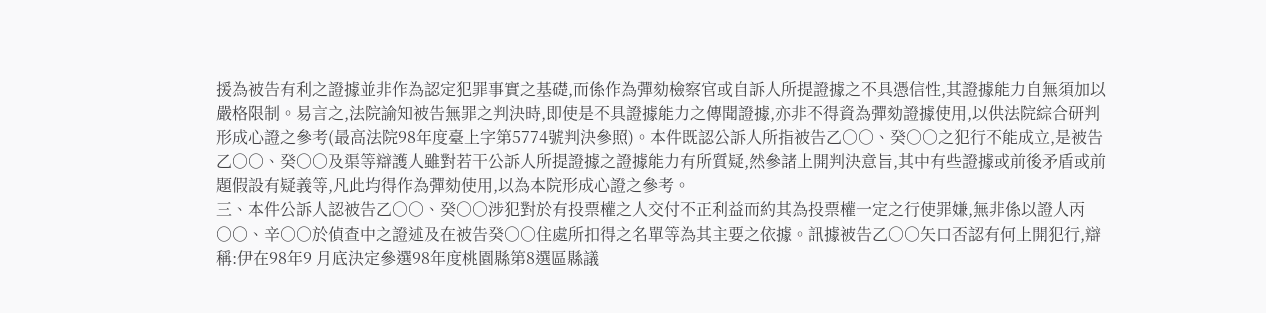援為被告有利之證據並非作為認定犯罪事實之基礎,而係作為彈劾檢察官或自訴人所提證據之不具憑信性,其證據能力自無須加以嚴格限制。易言之,法院諭知被告無罪之判決時,即使是不具證據能力之傳聞證據,亦非不得資為彈劾證據使用,以供法院綜合研判形成心證之參考(最高法院98年度臺上字第5774號判決參照)。本件既認公訴人所指被告乙○○、癸○○之犯行不能成立,是被告乙○○、癸○○及渠等辯護人雖對若干公訴人所提證據之證據能力有所質疑,然參諸上開判決意旨,其中有些證據或前後矛盾或前題假設有疑義等,凡此均得作為彈劾使用,以為本院形成心證之參考。
三、本件公訴人認被告乙○○、癸○○涉犯對於有投票權之人交付不正利益而約其為投票權一定之行使罪嫌,無非係以證人丙○○、辛○○於偵查中之證述及在被告癸○○住處所扣得之名單等為其主要之依據。訊據被告乙○○矢口否認有何上開犯行,辯稱:伊在98年9 月底決定參選98年度桃園縣第8選區縣議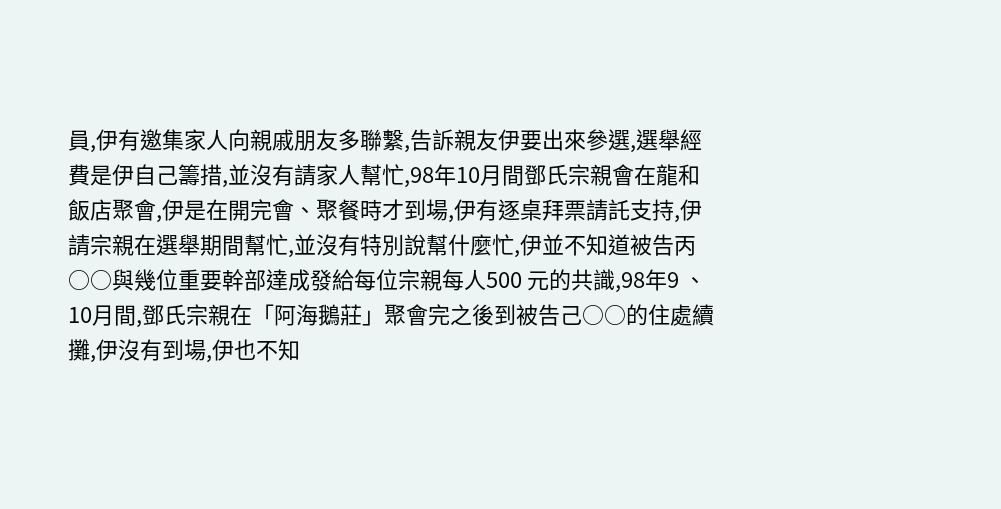員,伊有邀集家人向親戚朋友多聯繫,告訴親友伊要出來參選,選舉經費是伊自己籌措,並沒有請家人幫忙,98年10月間鄧氏宗親會在龍和飯店聚會,伊是在開完會、聚餐時才到場,伊有逐桌拜票請託支持,伊請宗親在選舉期間幫忙,並沒有特別說幫什麼忙,伊並不知道被告丙○○與幾位重要幹部達成發給每位宗親每人500 元的共識,98年9 、10月間,鄧氏宗親在「阿海鵝莊」聚會完之後到被告己○○的住處續攤,伊沒有到場,伊也不知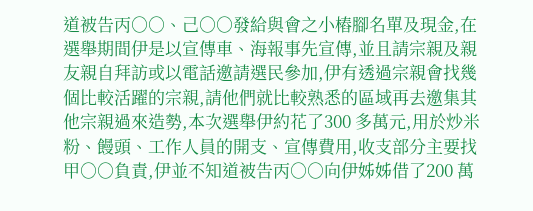道被告丙○○、己○○發給與會之小樁腳名單及現金,在選舉期間伊是以宣傳車、海報事先宣傳,並且請宗親及親友親自拜訪或以電話邀請選民參加,伊有透過宗親會找幾個比較活躍的宗親,請他們就比較熟悉的區域再去邀集其他宗親過來造勢,本次選舉伊約花了300 多萬元,用於炒米粉、饅頭、工作人員的開支、宣傳費用,收支部分主要找甲○○負責,伊並不知道被告丙○○向伊姊姊借了200 萬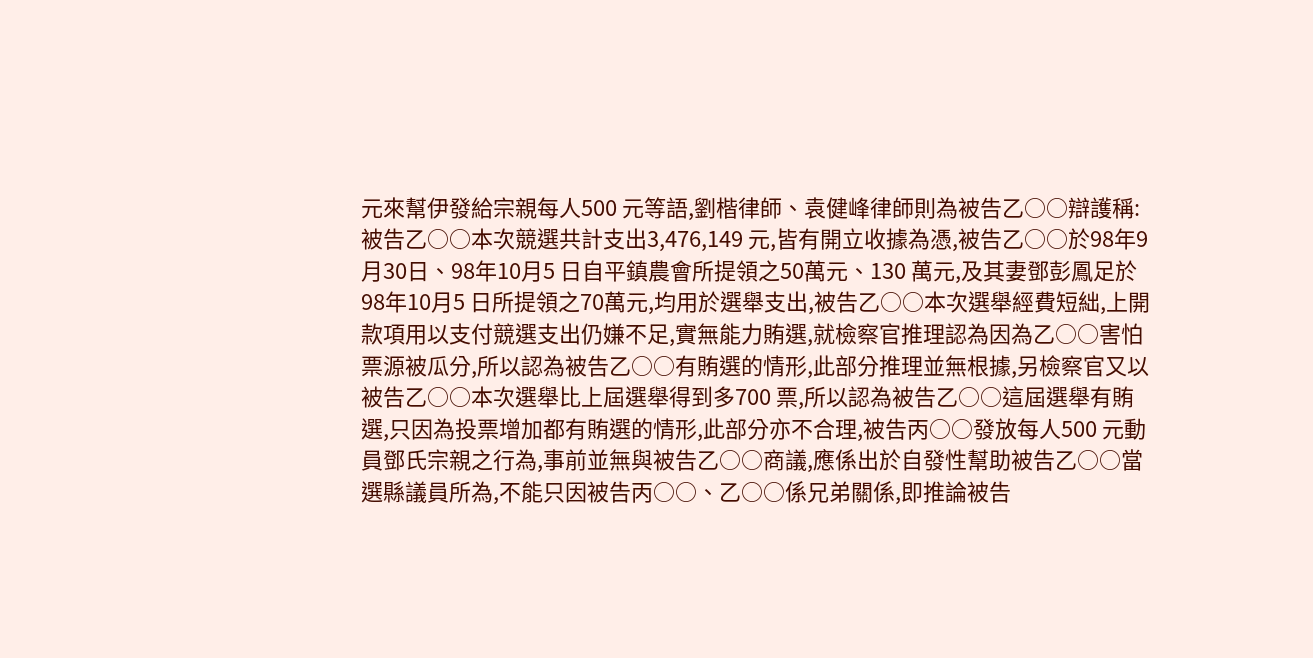元來幫伊發給宗親每人500 元等語,劉楷律師、袁健峰律師則為被告乙○○辯護稱:被告乙○○本次競選共計支出3,476,149 元,皆有開立收據為憑,被告乙○○於98年9 月30日、98年10月5 日自平鎮農會所提領之50萬元、130 萬元,及其妻鄧彭鳳足於98年10月5 日所提領之70萬元,均用於選舉支出,被告乙○○本次選舉經費短絀,上開款項用以支付競選支出仍嫌不足,實無能力賄選,就檢察官推理認為因為乙○○害怕票源被瓜分,所以認為被告乙○○有賄選的情形,此部分推理並無根據,另檢察官又以被告乙○○本次選舉比上屆選舉得到多700 票,所以認為被告乙○○這屆選舉有賄選,只因為投票增加都有賄選的情形,此部分亦不合理,被告丙○○發放每人500 元動員鄧氏宗親之行為,事前並無與被告乙○○商議,應係出於自發性幫助被告乙○○當選縣議員所為,不能只因被告丙○○、乙○○係兄弟關係,即推論被告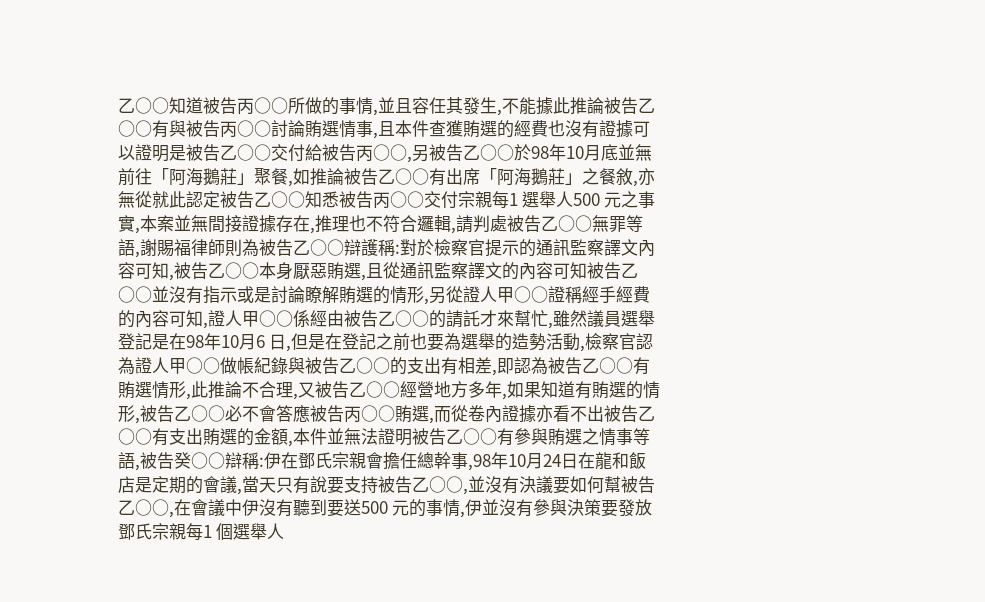乙○○知道被告丙○○所做的事情,並且容任其發生,不能據此推論被告乙○○有與被告丙○○討論賄選情事,且本件查獲賄選的經費也沒有證據可以證明是被告乙○○交付給被告丙○○,另被告乙○○於98年10月底並無前往「阿海鵝莊」聚餐,如推論被告乙○○有出席「阿海鵝莊」之餐敘,亦無從就此認定被告乙○○知悉被告丙○○交付宗親每1 選舉人500 元之事實,本案並無間接證據存在,推理也不符合邏輯,請判處被告乙○○無罪等語,謝賜福律師則為被告乙○○辯護稱:對於檢察官提示的通訊監察譯文內容可知,被告乙○○本身厭惡賄選,且從通訊監察譯文的內容可知被告乙○○並沒有指示或是討論瞭解賄選的情形,另從證人甲○○證稱經手經費的內容可知,證人甲○○係經由被告乙○○的請託才來幫忙,雖然議員選舉登記是在98年10月6 日,但是在登記之前也要為選舉的造勢活動,檢察官認為證人甲○○做帳紀錄與被告乙○○的支出有相差,即認為被告乙○○有賄選情形,此推論不合理,又被告乙○○經營地方多年,如果知道有賄選的情形,被告乙○○必不會答應被告丙○○賄選,而從卷內證據亦看不出被告乙○○有支出賄選的金額,本件並無法證明被告乙○○有參與賄選之情事等語,被告癸○○辯稱:伊在鄧氏宗親會擔任總幹事,98年10月24日在龍和飯店是定期的會議,當天只有說要支持被告乙○○,並沒有決議要如何幫被告乙○○,在會議中伊沒有聽到要送500 元的事情,伊並沒有參與決策要發放鄧氏宗親每1 個選舉人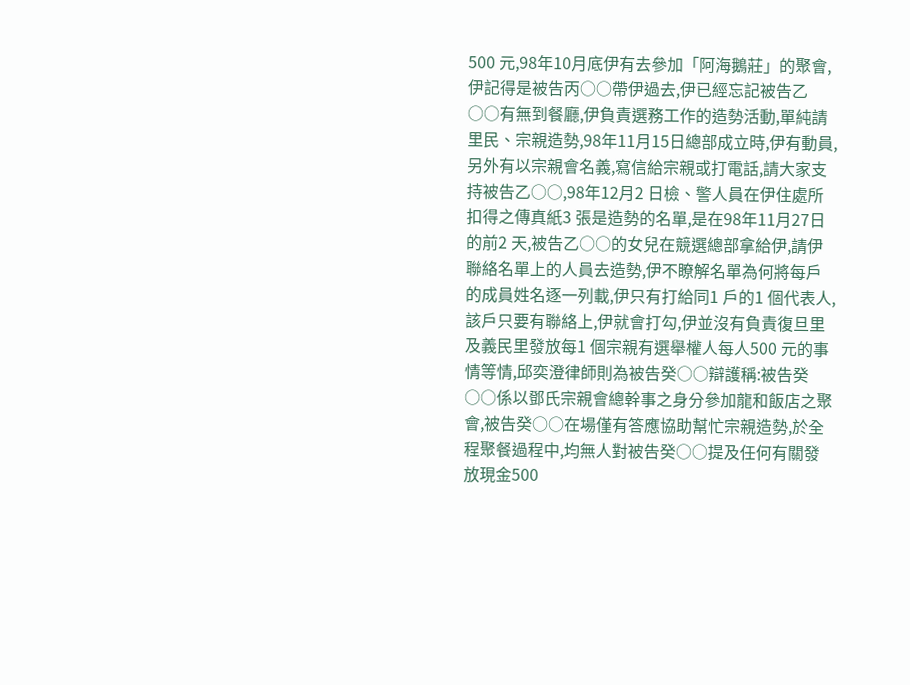500 元,98年10月底伊有去參加「阿海鵝莊」的聚會,伊記得是被告丙○○帶伊過去,伊已經忘記被告乙○○有無到餐廳,伊負責選務工作的造勢活動,單純請里民、宗親造勢,98年11月15日總部成立時,伊有動員,另外有以宗親會名義,寫信給宗親或打電話,請大家支持被告乙○○,98年12月2 日檢、警人員在伊住處所扣得之傳真紙3 張是造勢的名單,是在98年11月27日的前2 天,被告乙○○的女兒在競選總部拿給伊,請伊聯絡名單上的人員去造勢,伊不瞭解名單為何將每戶的成員姓名逐一列載,伊只有打給同1 戶的1 個代表人,該戶只要有聯絡上,伊就會打勾,伊並沒有負責復旦里及義民里發放每1 個宗親有選舉權人每人500 元的事情等情,邱奕澄律師則為被告癸○○辯護稱:被告癸○○係以鄧氏宗親會總幹事之身分參加龍和飯店之聚會,被告癸○○在場僅有答應協助幫忙宗親造勢,於全程聚餐過程中,均無人對被告癸○○提及任何有關發放現金500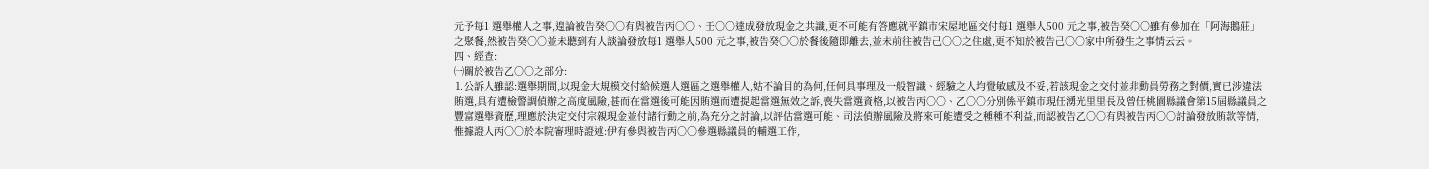元予每1 選舉權人之事,遑論被告癸○○有與被告丙○○、壬○○達成發放現金之共識,更不可能有答應就平鎮市宋屋地區交付每1 選舉人500 元之事,被告癸○○雖有參加在「阿海鵝莊」之聚餐,然被告癸○○並未聽到有人談論發放每1 選舉人500 元之事,被告癸○○於餐後隨即離去,並未前往被告己○○之住處,更不知於被告己○○家中所發生之事情云云。
四、經查:
㈠關於被告乙○○之部分:
⒈公訴人雖認:選舉期間,以現金大規模交付給候選人選區之選舉權人,姑不論目的為何,任何具事理及一般智識、經驗之人均覺敏感及不妥,若該現金之交付並非動員勞務之對價,實已涉違法賄選,具有遭檢警調偵辦之高度風險,甚而在當選後可能因賄選而遭提起當選無效之訴,喪失當選資格,以被告丙○○、乙○○分別係平鎮市現任湧光里里長及曾任桃園縣議會第15屆縣議員之豐富選舉資歷,理應於決定交付宗親現金並付諸行動之前,為充分之討論,以評估當選可能、司法偵辦風險及將來可能遭受之種種不利益,而認被告乙○○有與被告丙○○討論發放賄款等情,惟據證人丙○○於本院審理時證述:伊有參與被告丙○○參選縣議員的輔選工作,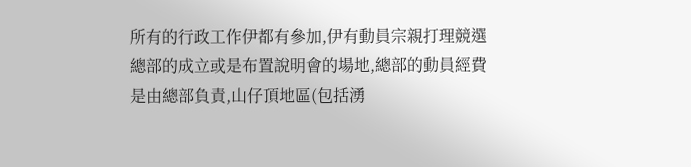所有的行政工作伊都有參加,伊有動員宗親打理競選總部的成立或是布置說明會的場地,總部的動員經費是由總部負責,山仔頂地區(包括湧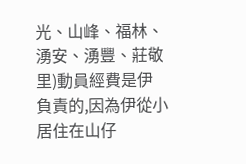光、山峰、福林、湧安、湧豐、莊敬里)動員經費是伊負責的,因為伊從小居住在山仔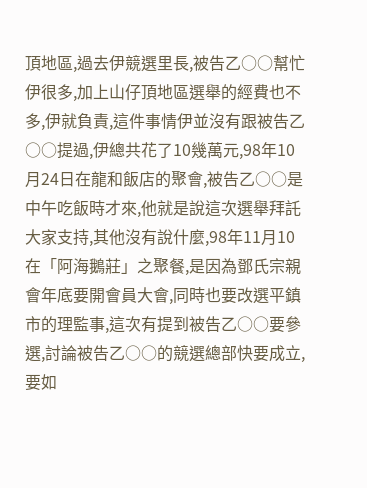頂地區,過去伊競選里長,被告乙○○幫忙伊很多,加上山仔頂地區選舉的經費也不多,伊就負責,這件事情伊並沒有跟被告乙○○提過,伊總共花了10幾萬元,98年10月24日在龍和飯店的聚會,被告乙○○是中午吃飯時才來,他就是說這次選舉拜託大家支持,其他沒有說什麼,98年11月10在「阿海鵝莊」之聚餐,是因為鄧氏宗親會年底要開會員大會,同時也要改選平鎮市的理監事,這次有提到被告乙○○要參選,討論被告乙○○的競選總部快要成立,要如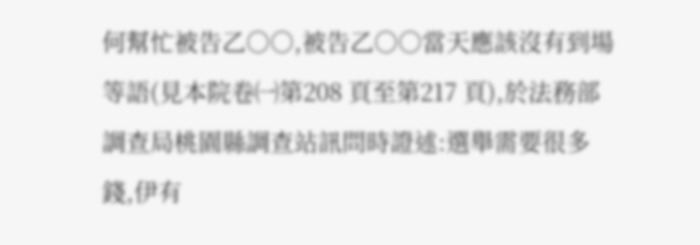何幫忙被告乙○○,被告乙○○當天應該沒有到場等語(見本院卷㈠第208 頁至第217 頁),於法務部調查局桃園縣調查站訊問時證述:選舉需要很多錢,伊有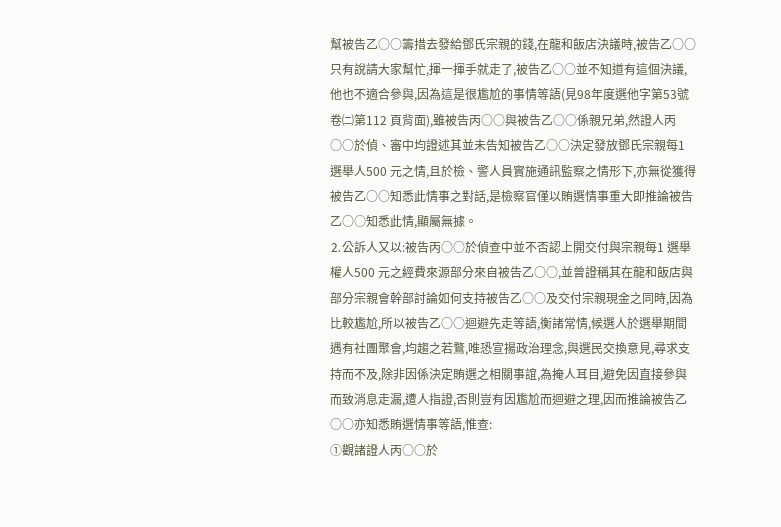幫被告乙○○籌措去發給鄧氏宗親的錢,在龍和飯店決議時,被告乙○○只有說請大家幫忙,揮一揮手就走了,被告乙○○並不知道有這個決議,他也不適合參與,因為這是很尷尬的事情等語(見98年度選他字第53號卷㈡第112 頁背面),雖被告丙○○與被告乙○○係親兄弟,然證人丙○○於偵、審中均證述其並未告知被告乙○○決定發放鄧氏宗親每1 選舉人500 元之情,且於檢、警人員實施通訊監察之情形下,亦無從獲得被告乙○○知悉此情事之對話,是檢察官僅以賄選情事重大即推論被告乙○○知悉此情,顯屬無據。
⒉公訴人又以:被告丙○○於偵查中並不否認上開交付與宗親每1 選舉權人500 元之經費來源部分來自被告乙○○,並曾證稱其在龍和飯店與部分宗親會幹部討論如何支持被告乙○○及交付宗親現金之同時,因為比較尷尬,所以被告乙○○迴避先走等語,衡諸常情,候選人於選舉期間遇有社團聚會,均趨之若鶩,唯恐宣揚政治理念,與選民交換意見,尋求支持而不及,除非因係決定賄選之相關事誼,為掩人耳目,避免因直接參與而致消息走漏,遭人指證,否則豈有因尷尬而迴避之理,因而推論被告乙○○亦知悉賄選情事等語,惟查:
①觀諸證人丙○○於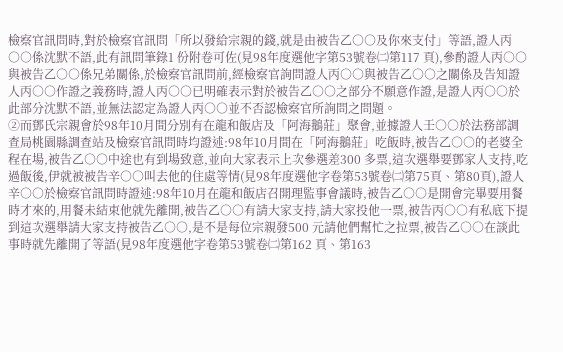檢察官訊問時,對於檢察官訊問「所以發給宗親的錢,就是由被告乙○○及你來支付」等語,證人丙○○係沈默不語,此有訊問筆錄1 份附卷可佐(見98年度選他字第53號卷㈡第117 頁),參酌證人丙○○與被告乙○○係兄弟關係,於檢察官訊問前,經檢察官詢問證人丙○○與被告乙○○之關係及告知證人丙○○作證之義務時,證人丙○○已明確表示對於被告乙○○之部分不願意作證,是證人丙○○於此部分沈默不語,並無法認定為證人丙○○並不否認檢察官所詢問之問題。
②而鄧氏宗親會於98年10月間分別有在龍和飯店及「阿海鵝莊」聚會,並據證人壬○○於法務部調查局桃園縣調查站及檢察官訊問時均證述:98年10月間在「阿海鵝莊」吃飯時,被告乙○○的老婆全程在場,被告乙○○中途也有到場致意,並向大家表示上次參選差300 多票,這次選舉要鄧家人支持,吃過飯後,伊就被被告辛○○叫去他的住處等情(見98年度選他字卷第53號卷㈡第75頁、第80頁),證人辛○○於檢察官訊問時證述:98年10月在龍和飯店召開理監事會議時,被告乙○○是開會完畢要用餐時才來的,用餐未結束他就先離開,被告乙○○有請大家支持,請大家投他一票,被告丙○○有私底下提到這次選舉請大家支持被告乙○○,是不是每位宗親發500 元請他們幫忙之拉票,被告乙○○在談此事時就先離開了等語(見98年度選他字卷第53號卷㈡第162 頁、第163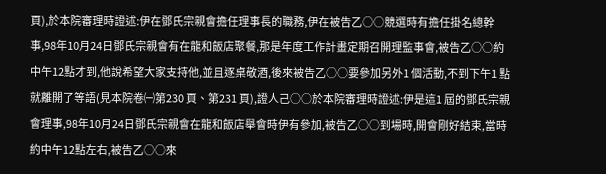頁),於本院審理時證述:伊在鄧氏宗親會擔任理事長的職務,伊在被告乙○○競選時有擔任掛名總幹事,98年10月24日鄧氏宗親會有在龍和飯店聚餐,那是年度工作計畫定期召開理監事會,被告乙○○約中午12點才到,他說希望大家支持他,並且逐桌敬酒,後來被告乙○○要參加另外1 個活動,不到下午1 點就離開了等語(見本院卷㈠第230 頁、第231 頁),證人己○○於本院審理時證述:伊是這1 屆的鄧氏宗親會理事,98年10月24日鄧氏宗親會在龍和飯店舉會時伊有參加,被告乙○○到場時,開會剛好結束,當時約中午12點左右,被告乙○○來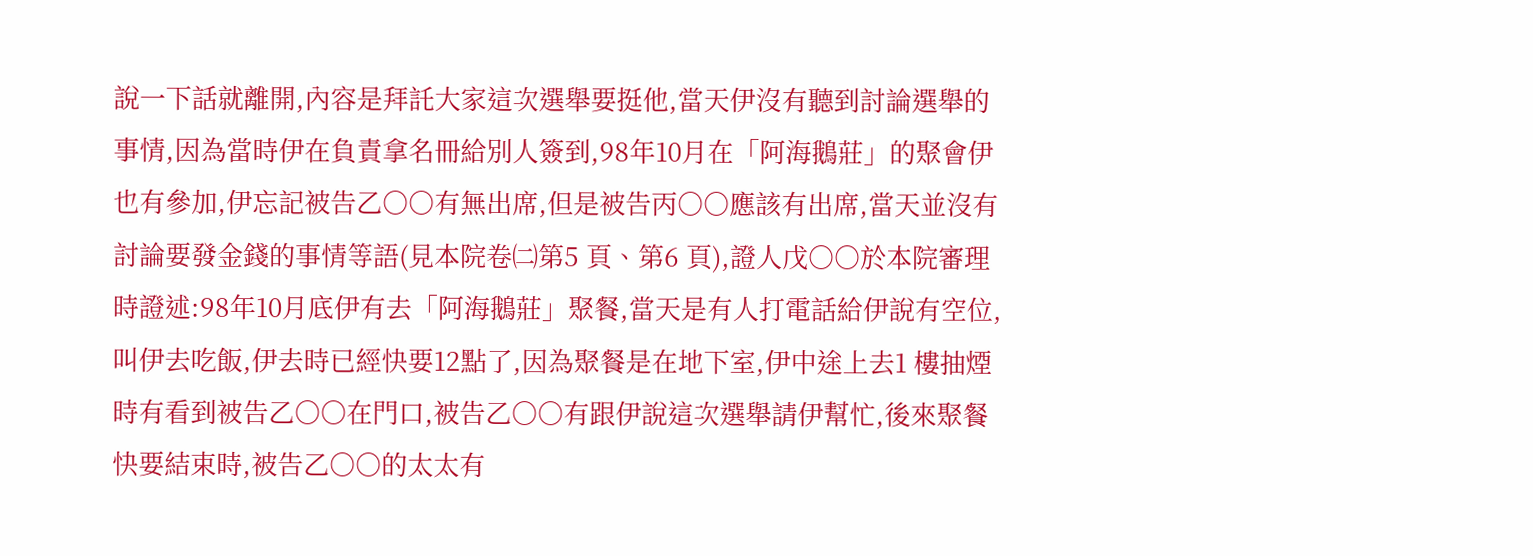說一下話就離開,內容是拜託大家這次選舉要挺他,當天伊沒有聽到討論選舉的事情,因為當時伊在負責拿名冊給別人簽到,98年10月在「阿海鵝莊」的聚會伊也有參加,伊忘記被告乙○○有無出席,但是被告丙○○應該有出席,當天並沒有討論要發金錢的事情等語(見本院卷㈡第5 頁、第6 頁),證人戊○○於本院審理時證述:98年10月底伊有去「阿海鵝莊」聚餐,當天是有人打電話給伊說有空位,叫伊去吃飯,伊去時已經快要12點了,因為聚餐是在地下室,伊中途上去1 樓抽煙時有看到被告乙○○在門口,被告乙○○有跟伊說這次選舉請伊幫忙,後來聚餐快要結束時,被告乙○○的太太有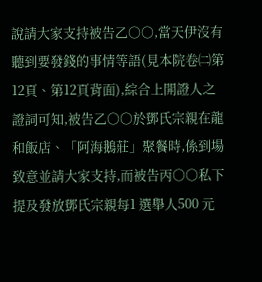說請大家支持被告乙○○,當天伊沒有聽到要發錢的事情等語(見本院卷㈡第12頁、第12頁背面),綜合上開證人之證詞可知,被告乙○○於鄧氏宗親在龍和飯店、「阿海鵝莊」聚餐時,係到場致意並請大家支持,而被告丙○○私下提及發放鄧氏宗親每1 選舉人500 元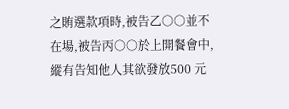之賄選款項時,被告乙○○並不在場,被告丙○○於上開餐會中,縱有告知他人其欲發放500 元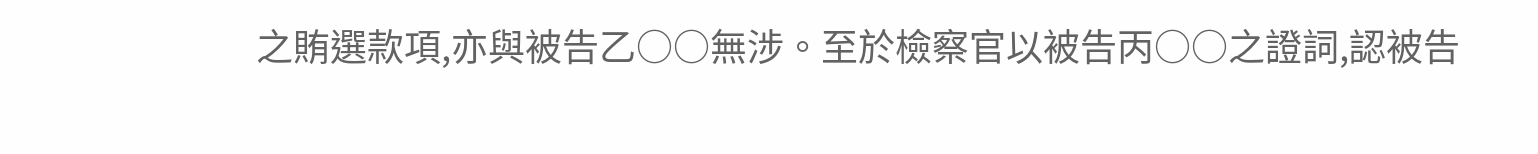之賄選款項,亦與被告乙○○無涉。至於檢察官以被告丙○○之證詞,認被告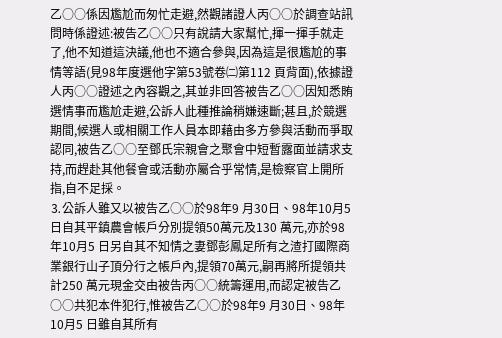乙○○係因尷尬而匆忙走避,然觀諸證人丙○○於調查站訊問時係證述:被告乙○○只有說請大家幫忙,揮一揮手就走了,他不知道這決議,他也不適合參與,因為這是很尷尬的事情等語(見98年度選他字第53號卷㈡第112 頁背面),依據證人丙○○證述之內容觀之,其並非回答被告乙○○因知悉賄選情事而尷尬走避,公訴人此種推論稍嫌速斷;甚且,於競選期間,候選人或相關工作人員本即藉由多方參與活動而爭取認同,被告乙○○至鄧氏宗親會之聚會中短暫露面並請求支持,而趕赴其他餐會或活動亦屬合乎常情,是檢察官上開所指,自不足採。
⒊公訴人雖又以被告乙○○於98年9 月30日、98年10月5日自其平鎮農會帳戶分別提領50萬元及130 萬元,亦於98年10月5 日另自其不知情之妻鄧彭鳳足所有之渣打國際商業銀行山子頂分行之帳戶內,提領70萬元,嗣再將所提領共計250 萬元現金交由被告丙○○統籌運用,而認定被告乙○○共犯本件犯行,惟被告乙○○於98年9 月30日、98年10月5 日雖自其所有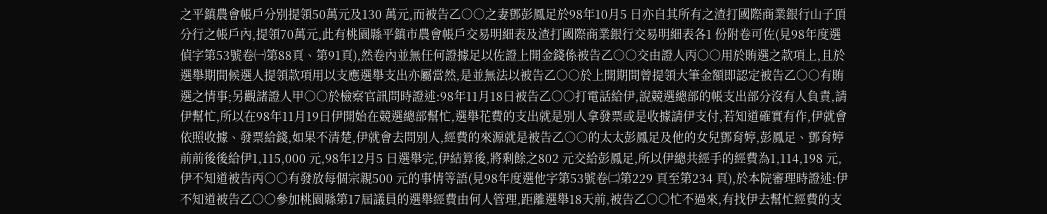之平鎮農會帳戶分別提領50萬元及130 萬元,而被告乙○○之妻鄧彭鳳足於98年10月5 日亦自其所有之渣打國際商業銀行山子頂分行之帳戶內,提領70萬元,此有桃園縣平鎮市農會帳戶交易明細表及渣打國際商業銀行交易明細表各1 份附卷可佐(見98年度選偵字第53號卷㈠第88頁、第91頁),然卷內並無任何證據足以佐證上開金錢係被告乙○○交由證人丙○○用於賄選之款項上,且於選舉期間候選人提領款項用以支應選舉支出亦屬當然,是並無法以被告乙○○於上開期間曾提領大筆金額即認定被告乙○○有賄選之情事;另觀諸證人甲○○於檢察官訊問時證述:98年11月18日被告乙○○打電話給伊,說競選總部的帳支出部分沒有人負責,請伊幫忙,所以在98年11月19日伊開始在競選總部幫忙,選舉花費的支出就是別人拿發票或是收據請伊支付,若知道確實有作,伊就會依照收據、發票給錢,如果不清楚,伊就會去問別人,經費的來源就是被告乙○○的太太彭鳳足及他的女兒鄧育婷,彭鳳足、鄧育婷前前後後給伊1,115,000 元,98年12月5 日選舉完,伊結算後,將剩餘之802 元交給彭鳳足,所以伊總共經手的經費為1,114,198 元,伊不知道被告丙○○有發放每個宗親500 元的事情等語(見98年度選他字第53號卷㈡第229 頁至第234 頁),於本院審理時證述:伊不知道被告乙○○參加桃園縣第17屆議員的選舉經費由何人管理,距離選舉18天前,被告乙○○忙不過來,有找伊去幫忙經費的支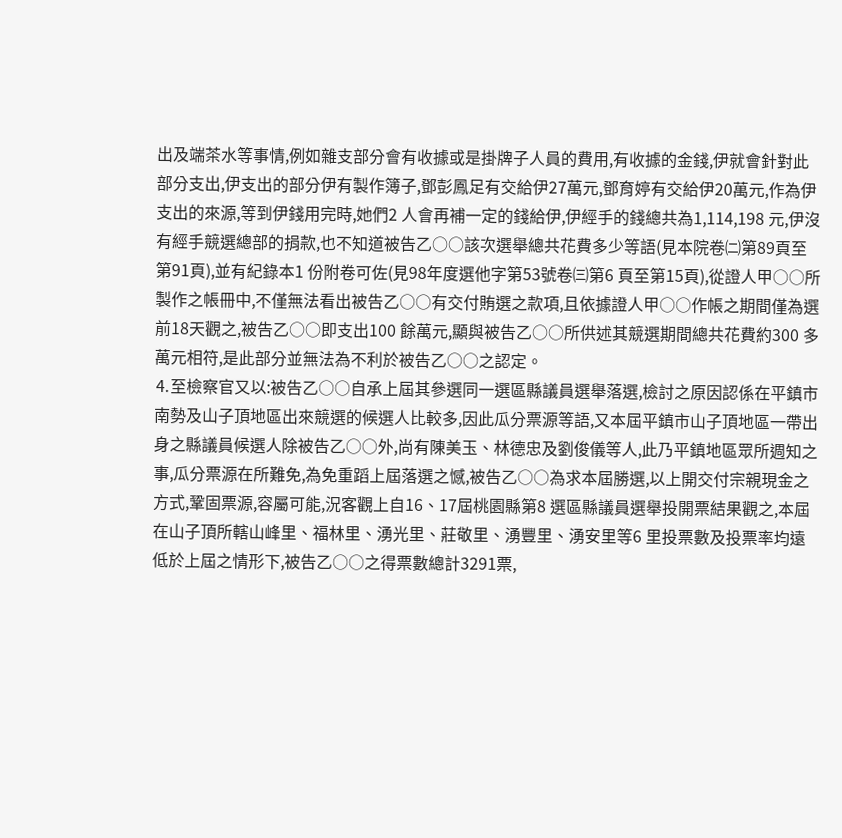出及端茶水等事情,例如雜支部分會有收據或是掛牌子人員的費用,有收據的金錢,伊就會針對此部分支出,伊支出的部分伊有製作簿子,鄧彭鳳足有交給伊27萬元,鄧育婷有交給伊20萬元,作為伊支出的來源,等到伊錢用完時,她們2 人會再補一定的錢給伊,伊經手的錢總共為1,114,198 元,伊沒有經手競選總部的捐款,也不知道被告乙○○該次選舉總共花費多少等語(見本院卷㈡第89頁至第91頁),並有紀錄本1 份附卷可佐(見98年度選他字第53號卷㈢第6 頁至第15頁),從證人甲○○所製作之帳冊中,不僅無法看出被告乙○○有交付賄選之款項,且依據證人甲○○作帳之期間僅為選前18天觀之,被告乙○○即支出100 餘萬元,顯與被告乙○○所供述其競選期間總共花費約300 多萬元相符,是此部分並無法為不利於被告乙○○之認定。
⒋至檢察官又以:被告乙○○自承上屆其參選同一選區縣議員選舉落選,檢討之原因認係在平鎮市南勢及山子頂地區出來競選的候選人比較多,因此瓜分票源等語,又本屆平鎮市山子頂地區一帶出身之縣議員候選人除被告乙○○外,尚有陳美玉、林德忠及劉俊儀等人,此乃平鎮地區眾所週知之事,瓜分票源在所難免,為免重蹈上屆落選之憾,被告乙○○為求本屆勝選,以上開交付宗親現金之方式,鞏固票源,容屬可能,況客觀上自16、17屆桃園縣第8 選區縣議員選舉投開票結果觀之,本屆在山子頂所轄山峰里、福林里、湧光里、莊敬里、湧豐里、湧安里等6 里投票數及投票率均遠低於上屆之情形下,被告乙○○之得票數總計3291票,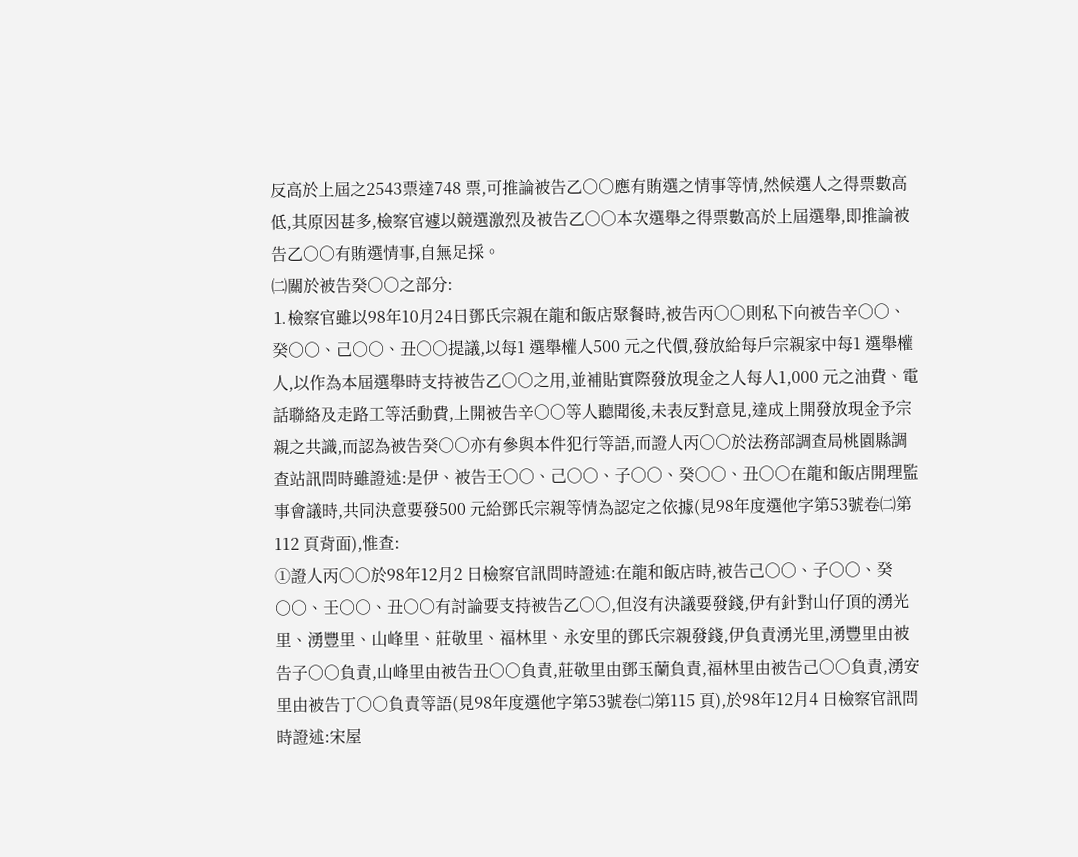反高於上屆之2543票達748 票,可推論被告乙○○應有賄選之情事等情,然候選人之得票數高低,其原因甚多,檢察官遽以競選激烈及被告乙○○本次選舉之得票數高於上屆選舉,即推論被告乙○○有賄選情事,自無足採。
㈡關於被告癸○○之部分:
⒈檢察官雖以98年10月24日鄧氏宗親在龍和飯店聚餐時,被告丙○○則私下向被告辛○○、癸○○、己○○、丑○○提議,以每1 選舉權人500 元之代價,發放給每戶宗親家中每1 選舉權人,以作為本屆選舉時支持被告乙○○之用,並補貼實際發放現金之人每人1,000 元之油費、電話聯絡及走路工等活動費,上開被告辛○○等人聽聞後,未表反對意見,達成上開發放現金予宗親之共識,而認為被告癸○○亦有參與本件犯行等語,而證人丙○○於法務部調查局桃園縣調查站訊問時雖證述:是伊、被告壬○○、己○○、子○○、癸○○、丑○○在龍和飯店開理監事會議時,共同決意要發500 元給鄧氏宗親等情為認定之依據(見98年度選他字第53號卷㈡第112 頁背面),惟查:
①證人丙○○於98年12月2 日檢察官訊問時證述:在龍和飯店時,被告己○○、子○○、癸○○、壬○○、丑○○有討論要支持被告乙○○,但沒有決議要發錢,伊有針對山仔頂的湧光里、湧豐里、山峰里、莊敬里、福林里、永安里的鄧氏宗親發錢,伊負責湧光里,湧豐里由被告子○○負責,山峰里由被告丑○○負責,莊敬里由鄧玉蘭負責,福林里由被告己○○負責,湧安里由被告丁○○負責等語(見98年度選他字第53號卷㈡第115 頁),於98年12月4 日檢察官訊問時證述:宋屋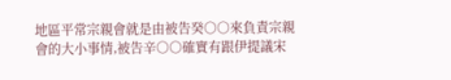地區平常宗親會就是由被告癸○○來負責宗親會的大小事情,被告辛○○確實有跟伊提議宋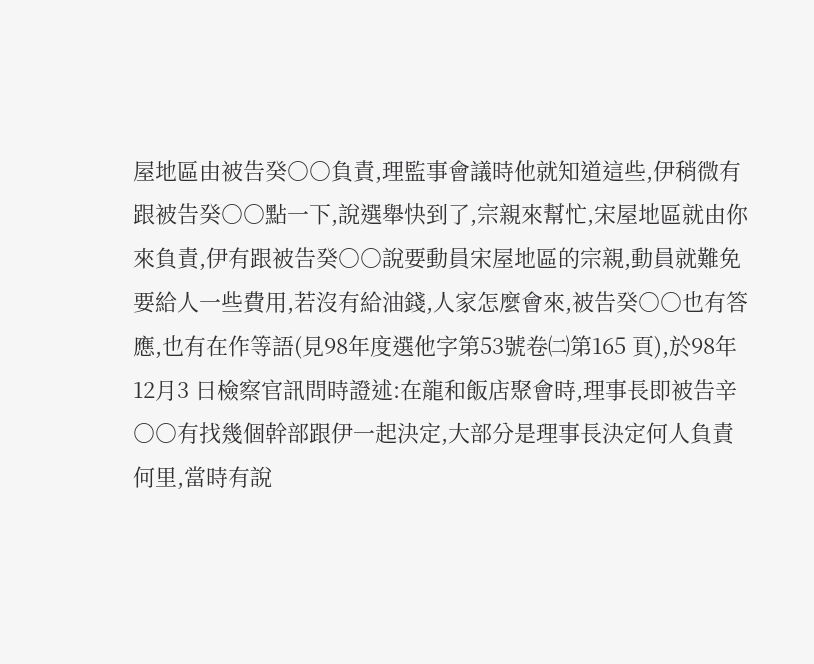屋地區由被告癸○○負責,理監事會議時他就知道這些,伊稍微有跟被告癸○○點一下,說選舉快到了,宗親來幫忙,宋屋地區就由你來負責,伊有跟被告癸○○說要動員宋屋地區的宗親,動員就難免要給人一些費用,若沒有給油錢,人家怎麼會來,被告癸○○也有答應,也有在作等語(見98年度選他字第53號卷㈡第165 頁),於98年12月3 日檢察官訊問時證述:在龍和飯店聚會時,理事長即被告辛○○有找幾個幹部跟伊一起決定,大部分是理事長決定何人負責何里,當時有說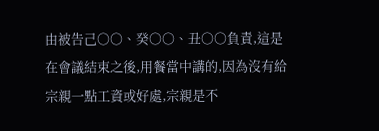由被告己○○、癸○○、丑○○負責,這是在會議結束之後,用餐當中講的,因為沒有給宗親一點工資或好處,宗親是不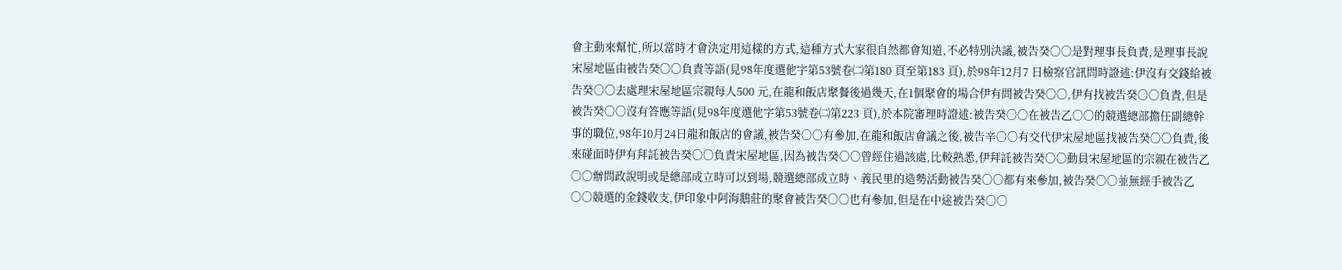會主動來幫忙,所以當時才會決定用這樣的方式,這種方式大家很自然都會知道,不必特別決議,被告癸○○是對理事長負責,是理事長說宋屋地區由被告癸○○負責等語(見98年度選他字第53號卷㈡第180 頁至第183 頁),於98年12月7 日檢察官訊問時證述:伊沒有交錢給被告癸○○去處理宋屋地區宗親每人500 元,在龍和飯店聚餐後過幾天,在1個聚會的場合伊有問被告癸○○,伊有找被告癸○○負責,但是被告癸○○沒有答應等語(見98年度選他字第53號卷㈡第223 頁),於本院審理時證述:被告癸○○在被告乙○○的競選總部擔任副總幹事的職位,98年10月24日龍和飯店的會議,被告癸○○有參加,在龍和飯店會議之後,被告辛○○有交代伊宋屋地區找被告癸○○負責,後來碰面時伊有拜託被告癸○○負責宋屋地區,因為被告癸○○曾經住過該處,比較熟悉,伊拜託被告癸○○動員宋屋地區的宗親在被告乙○○辦問政說明或是總部成立時可以到場,競選總部成立時、義民里的造勢活動被告癸○○都有來參加,被告癸○○並無經手被告乙○○競選的金錢收支,伊印象中阿海鵝莊的聚會被告癸○○也有參加,但是在中途被告癸○○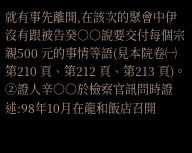就有事先離開,在該次的聚會中伊沒有跟被告癸○○說要交付每個宗親500 元的事情等語(見本院卷㈠第210 頁、第212 頁、第213 頁)。
②證人辛○○於檢察官訊問時證述:98年10月在龍和飯店召開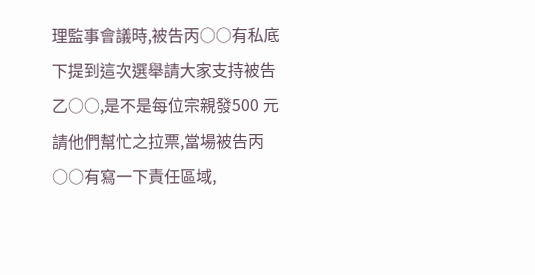理監事會議時,被告丙○○有私底下提到這次選舉請大家支持被告乙○○,是不是每位宗親發500 元請他們幫忙之拉票,當場被告丙○○有寫一下責任區域,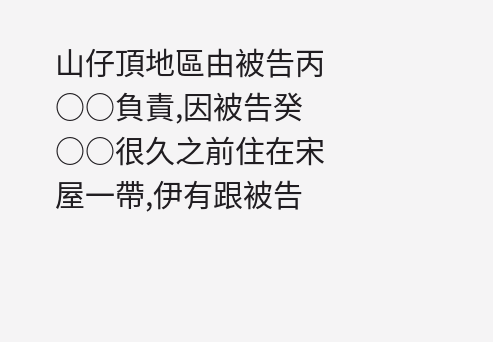山仔頂地區由被告丙○○負責,因被告癸○○很久之前住在宋屋一帶,伊有跟被告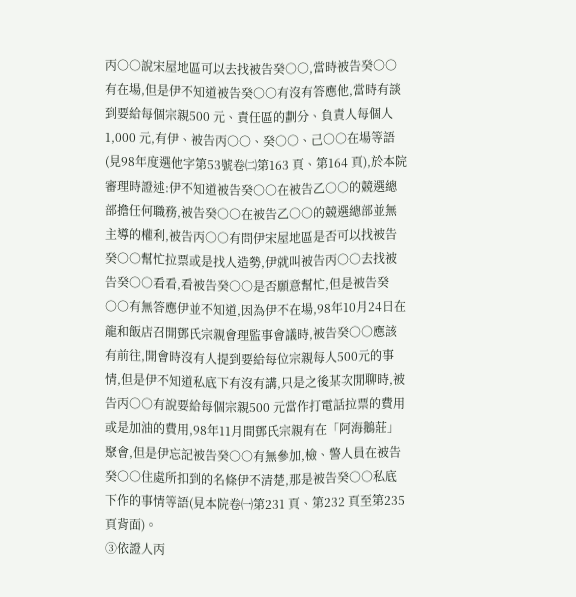丙○○說宋屋地區可以去找被告癸○○,當時被告癸○○有在場,但是伊不知道被告癸○○有沒有答應他,當時有談到要給每個宗親500 元、責任區的劃分、負責人每個人1,000 元,有伊、被告丙○○、癸○○、己○○在場等語(見98年度選他字第53號卷㈡第163 頁、第164 頁),於本院審理時證述:伊不知道被告癸○○在被告乙○○的競選總部擔任何職務,被告癸○○在被告乙○○的競選總部並無主導的權利,被告丙○○有問伊宋屋地區是否可以找被告癸○○幫忙拉票或是找人造勢,伊就叫被告丙○○去找被告癸○○看看,看被告癸○○是否願意幫忙,但是被告癸○○有無答應伊並不知道,因為伊不在場,98年10月24日在龍和飯店召開鄧氏宗親會理監事會議時,被告癸○○應該有前往,開會時沒有人提到要給每位宗親每人500元的事情,但是伊不知道私底下有沒有講,只是之後某次閒聊時,被告丙○○有說要給每個宗親500 元當作打電話拉票的費用或是加油的費用,98年11月間鄧氏宗親有在「阿海鵝莊」聚會,但是伊忘記被告癸○○有無參加,檢、警人員在被告癸○○住處所扣到的名條伊不清楚,那是被告癸○○私底下作的事情等語(見本院卷㈠第231 頁、第232 頁至第235 頁背面)。
③依證人丙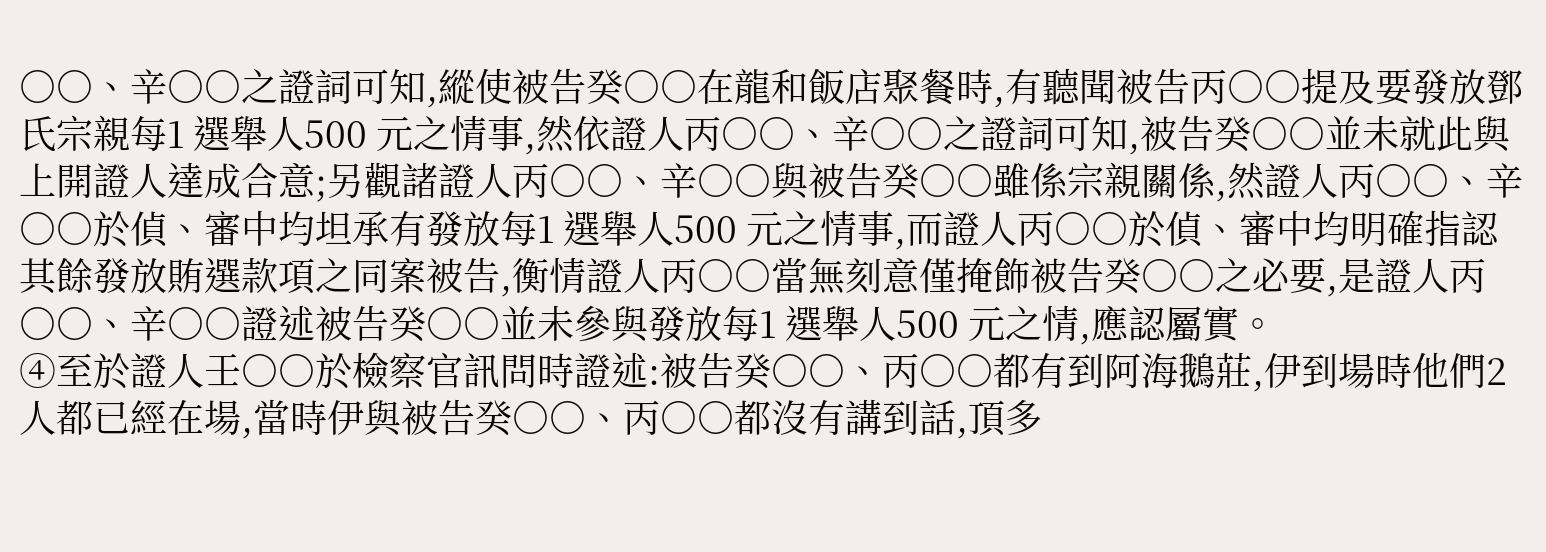○○、辛○○之證詞可知,縱使被告癸○○在龍和飯店聚餐時,有聽聞被告丙○○提及要發放鄧氏宗親每1 選舉人500 元之情事,然依證人丙○○、辛○○之證詞可知,被告癸○○並未就此與上開證人達成合意;另觀諸證人丙○○、辛○○與被告癸○○雖係宗親關係,然證人丙○○、辛○○於偵、審中均坦承有發放每1 選舉人500 元之情事,而證人丙○○於偵、審中均明確指認其餘發放賄選款項之同案被告,衡情證人丙○○當無刻意僅掩飾被告癸○○之必要,是證人丙○○、辛○○證述被告癸○○並未參與發放每1 選舉人500 元之情,應認屬實。
④至於證人壬○○於檢察官訊問時證述:被告癸○○、丙○○都有到阿海鵝莊,伊到場時他們2 人都已經在場,當時伊與被告癸○○、丙○○都沒有講到話,頂多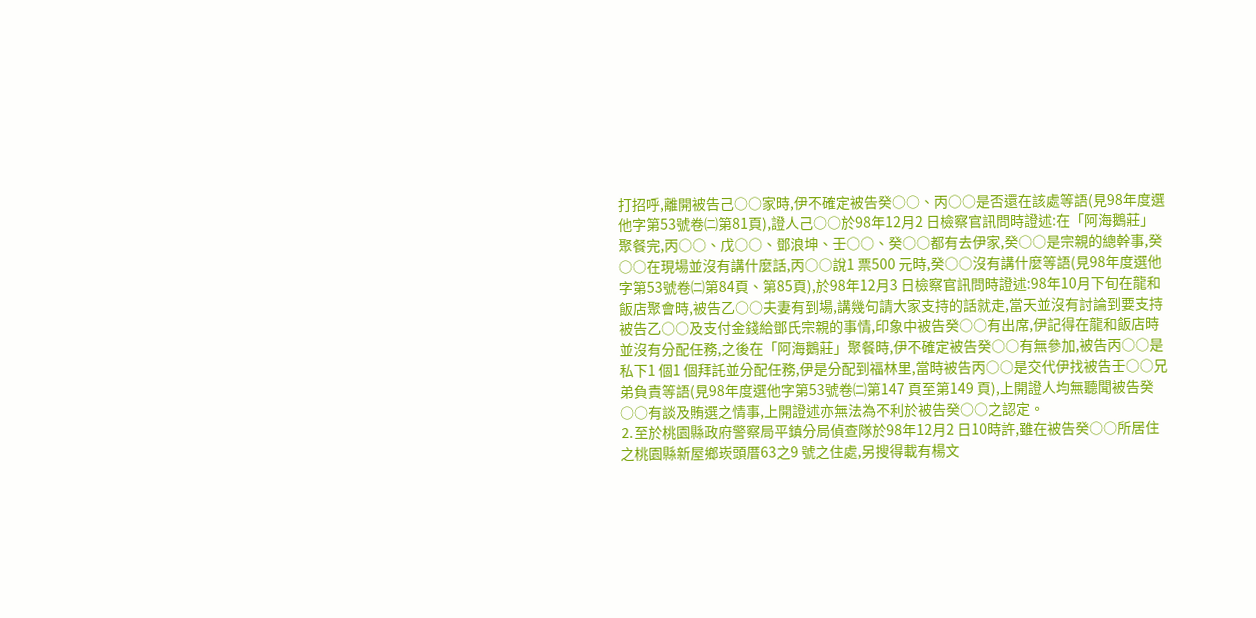打招呼,離開被告己○○家時,伊不確定被告癸○○、丙○○是否還在該處等語(見98年度選他字第53號卷㈡第81頁),證人己○○於98年12月2 日檢察官訊問時證述:在「阿海鵝莊」聚餐完,丙○○、戊○○、鄧浪坤、壬○○、癸○○都有去伊家,癸○○是宗親的總幹事,癸○○在現場並沒有講什麼話,丙○○說1 票500 元時,癸○○沒有講什麼等語(見98年度選他字第53號卷㈡第84頁、第85頁),於98年12月3 日檢察官訊問時證述:98年10月下旬在龍和飯店聚會時,被告乙○○夫妻有到場,講幾句請大家支持的話就走,當天並沒有討論到要支持被告乙○○及支付金錢給鄧氏宗親的事情,印象中被告癸○○有出席,伊記得在龍和飯店時並沒有分配任務,之後在「阿海鵝莊」聚餐時,伊不確定被告癸○○有無參加,被告丙○○是私下1 個1 個拜託並分配任務,伊是分配到福林里,當時被告丙○○是交代伊找被告壬○○兄弟負責等語(見98年度選他字第53號卷㈡第147 頁至第149 頁),上開證人均無聽聞被告癸○○有談及賄選之情事,上開證述亦無法為不利於被告癸○○之認定。
⒉至於桃園縣政府警察局平鎮分局偵查隊於98年12月2 日10時許,雖在被告癸○○所居住之桃園縣新屋鄉崁頭厝63之9 號之住處,另搜得載有楊文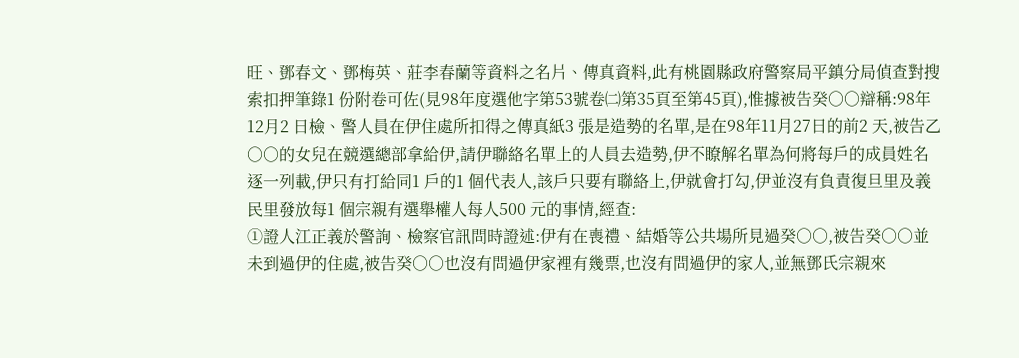旺、鄧春文、鄧梅英、莊李春蘭等資料之名片、傳真資料,此有桃園縣政府警察局平鎮分局偵查對搜索扣押筆錄1 份附卷可佐(見98年度選他字第53號卷㈡第35頁至第45頁),惟據被告癸○○辯稱:98年12月2 日檢、警人員在伊住處所扣得之傳真紙3 張是造勢的名單,是在98年11月27日的前2 天,被告乙○○的女兒在競選總部拿給伊,請伊聯絡名單上的人員去造勢,伊不瞭解名單為何將每戶的成員姓名逐一列載,伊只有打給同1 戶的1 個代表人,該戶只要有聯絡上,伊就會打勾,伊並沒有負責復旦里及義民里發放每1 個宗親有選舉權人每人500 元的事情,經查:
①證人江正義於警詢、檢察官訊問時證述:伊有在喪禮、結婚等公共場所見過癸○○,被告癸○○並未到過伊的住處,被告癸○○也沒有問過伊家裡有幾票,也沒有問過伊的家人,並無鄧氏宗親來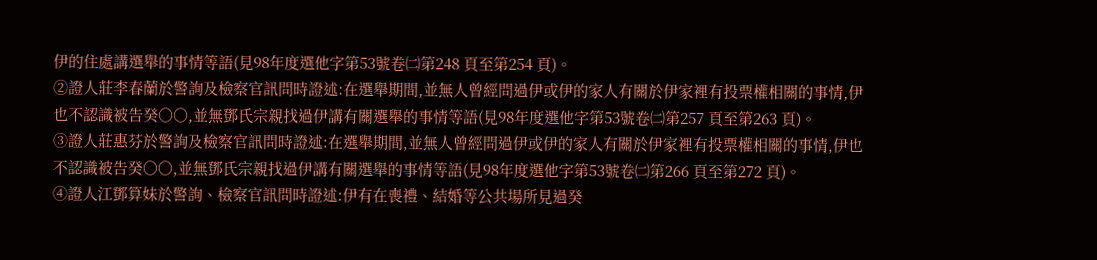伊的住處講選舉的事情等語(見98年度選他字第53號卷㈡第248 頁至第254 頁)。
②證人莊李春蘭於警詢及檢察官訊問時證述:在選舉期間,並無人曾經問過伊或伊的家人有關於伊家裡有投票權相關的事情,伊也不認識被告癸○○,並無鄧氏宗親找過伊講有關選舉的事情等語(見98年度選他字第53號卷㈡第257 頁至第263 頁)。
③證人莊惠芬於警詢及檢察官訊問時證述:在選舉期間,並無人曾經問過伊或伊的家人有關於伊家裡有投票權相關的事情,伊也不認識被告癸○○,並無鄧氏宗親找過伊講有關選舉的事情等語(見98年度選他字第53號卷㈡第266 頁至第272 頁)。
④證人江鄧算妹於警詢、檢察官訊問時證述:伊有在喪禮、結婚等公共場所見過癸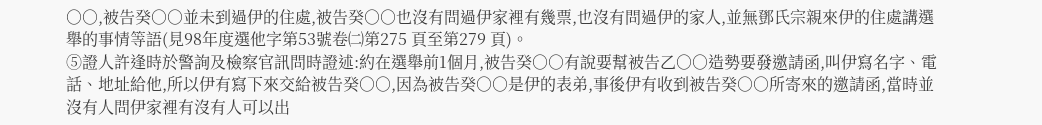○○,被告癸○○並未到過伊的住處,被告癸○○也沒有問過伊家裡有幾票,也沒有問過伊的家人,並無鄧氏宗親來伊的住處講選舉的事情等語(見98年度選他字第53號卷㈡第275 頁至第279 頁)。
⑤證人許逢時於警詢及檢察官訊問時證述:約在選舉前1個月,被告癸○○有說要幫被告乙○○造勢要發邀請函,叫伊寫名字、電話、地址給他,所以伊有寫下來交給被告癸○○,因為被告癸○○是伊的表弟,事後伊有收到被告癸○○所寄來的邀請函,當時並沒有人問伊家裡有沒有人可以出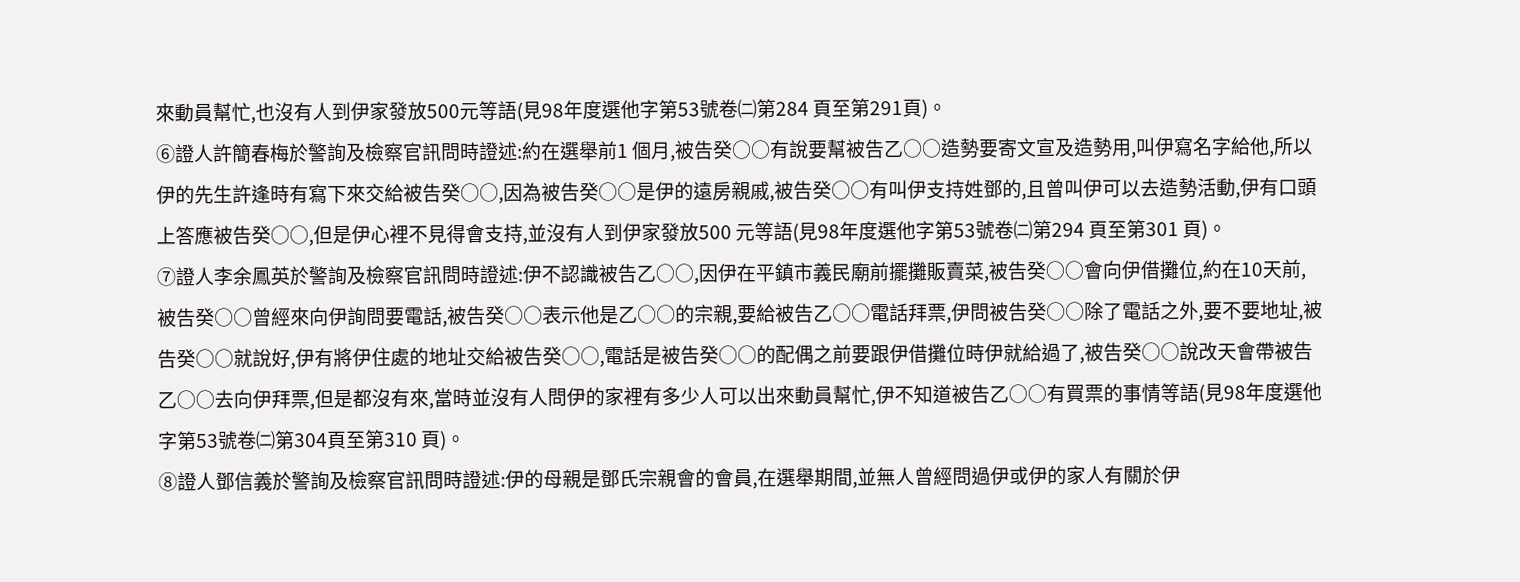來動員幫忙,也沒有人到伊家發放500元等語(見98年度選他字第53號卷㈡第284 頁至第291頁)。
⑥證人許簡春梅於警詢及檢察官訊問時證述:約在選舉前1 個月,被告癸○○有說要幫被告乙○○造勢要寄文宣及造勢用,叫伊寫名字給他,所以伊的先生許逢時有寫下來交給被告癸○○,因為被告癸○○是伊的遠房親戚,被告癸○○有叫伊支持姓鄧的,且曾叫伊可以去造勢活動,伊有口頭上答應被告癸○○,但是伊心裡不見得會支持,並沒有人到伊家發放500 元等語(見98年度選他字第53號卷㈡第294 頁至第301 頁)。
⑦證人李余鳳英於警詢及檢察官訊問時證述:伊不認識被告乙○○,因伊在平鎮市義民廟前擺攤販賣菜,被告癸○○會向伊借攤位,約在10天前,被告癸○○曾經來向伊詢問要電話,被告癸○○表示他是乙○○的宗親,要給被告乙○○電話拜票,伊問被告癸○○除了電話之外,要不要地址,被告癸○○就說好,伊有將伊住處的地址交給被告癸○○,電話是被告癸○○的配偶之前要跟伊借攤位時伊就給過了,被告癸○○說改天會帶被告乙○○去向伊拜票,但是都沒有來,當時並沒有人問伊的家裡有多少人可以出來動員幫忙,伊不知道被告乙○○有買票的事情等語(見98年度選他字第53號卷㈡第304頁至第310 頁)。
⑧證人鄧信義於警詢及檢察官訊問時證述:伊的母親是鄧氏宗親會的會員,在選舉期間,並無人曾經問過伊或伊的家人有關於伊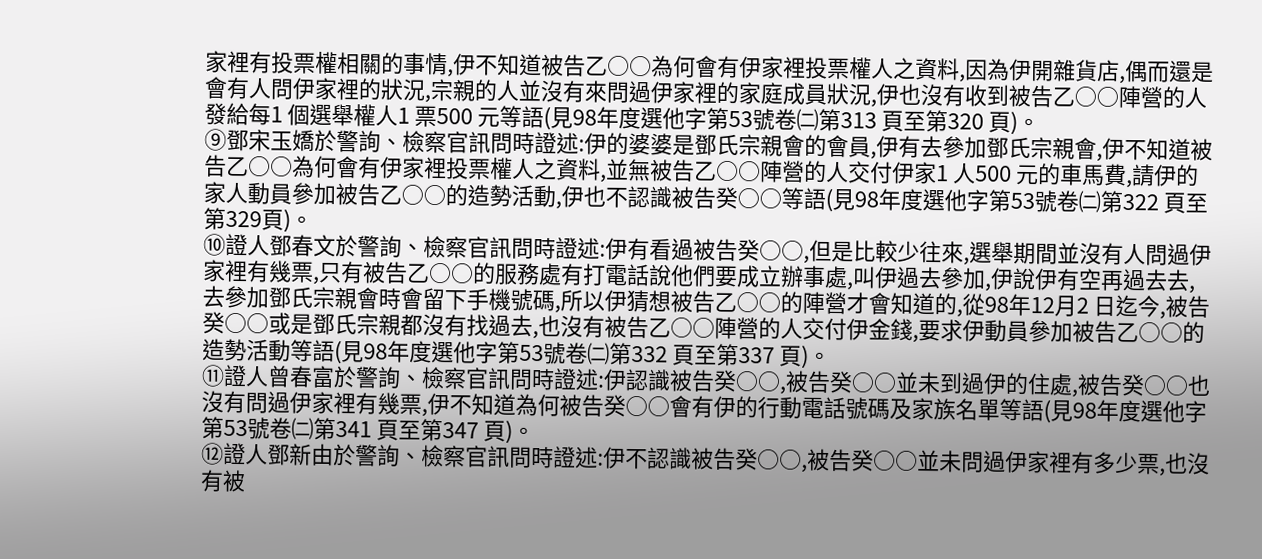家裡有投票權相關的事情,伊不知道被告乙○○為何會有伊家裡投票權人之資料,因為伊開雜貨店,偶而還是會有人問伊家裡的狀況,宗親的人並沒有來問過伊家裡的家庭成員狀況,伊也沒有收到被告乙○○陣營的人發給每1 個選舉權人1 票500 元等語(見98年度選他字第53號卷㈡第313 頁至第320 頁)。
⑨鄧宋玉嬌於警詢、檢察官訊問時證述:伊的婆婆是鄧氏宗親會的會員,伊有去參加鄧氏宗親會,伊不知道被告乙○○為何會有伊家裡投票權人之資料,並無被告乙○○陣營的人交付伊家1 人500 元的車馬費,請伊的家人動員參加被告乙○○的造勢活動,伊也不認識被告癸○○等語(見98年度選他字第53號卷㈡第322 頁至第329頁)。
⑩證人鄧春文於警詢、檢察官訊問時證述:伊有看過被告癸○○,但是比較少往來,選舉期間並沒有人問過伊家裡有幾票,只有被告乙○○的服務處有打電話說他們要成立辦事處,叫伊過去參加,伊說伊有空再過去去,去參加鄧氏宗親會時會留下手機號碼,所以伊猜想被告乙○○的陣營才會知道的,從98年12月2 日迄今,被告癸○○或是鄧氏宗親都沒有找過去,也沒有被告乙○○陣營的人交付伊金錢,要求伊動員參加被告乙○○的造勢活動等語(見98年度選他字第53號卷㈡第332 頁至第337 頁)。
⑪證人曾春富於警詢、檢察官訊問時證述:伊認識被告癸○○,被告癸○○並未到過伊的住處,被告癸○○也沒有問過伊家裡有幾票,伊不知道為何被告癸○○會有伊的行動電話號碼及家族名單等語(見98年度選他字第53號卷㈡第341 頁至第347 頁)。
⑫證人鄧新由於警詢、檢察官訊問時證述:伊不認識被告癸○○,被告癸○○並未問過伊家裡有多少票,也沒有被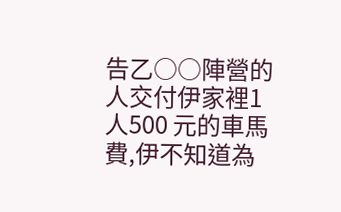告乙○○陣營的人交付伊家裡1 人500 元的車馬費,伊不知道為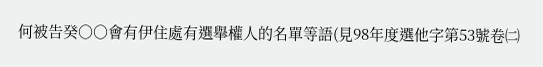何被告癸○○會有伊住處有選舉權人的名單等語(見98年度選他字第53號卷㈡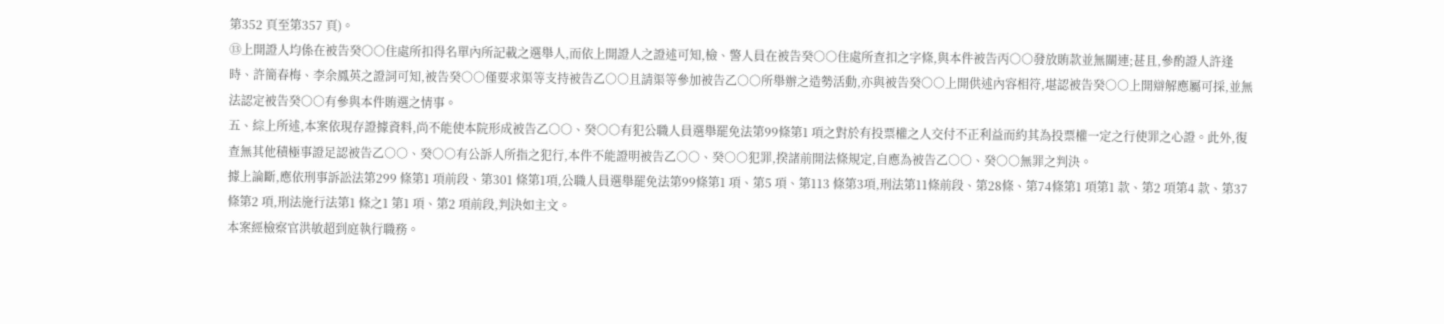第352 頁至第357 頁)。
⑬上開證人均係在被告癸○○住處所扣得名單內所記載之選舉人,而依上開證人之證述可知,檢、警人員在被告癸○○住處所查扣之字條,與本件被告丙○○發放賄款並無關連;甚且,參酌證人許逢時、許簡春梅、李余鳳英之證詞可知,被告癸○○僅要求渠等支持被告乙○○且請渠等參加被告乙○○所舉辦之造勢活動,亦與被告癸○○上開供述內容相符,堪認被告癸○○上開辯解應屬可採,並無法認定被告癸○○有參與本件賄選之情事。
五、綜上所述,本案依現存證據資料,尚不能使本院形成被告乙○○、癸○○有犯公職人員選舉罷免法第99條第1 項之對於有投票權之人交付不正利益而約其為投票權一定之行使罪之心證。此外,復查無其他積極事證足認被告乙○○、癸○○有公訴人所指之犯行,本件不能證明被告乙○○、癸○○犯罪,揆諸前開法條規定,自應為被告乙○○、癸○○無罪之判決。
據上論斷,應依刑事訴訟法第299 條第1 項前段、第301 條第1項,公職人員選舉罷免法第99條第1 項、第5 項、第113 條第3項,刑法第11條前段、第28條、第74條第1 項第1 款、第2 項第4 款、第37條第2 項,刑法施行法第1 條之1 第1 項、第2 項前段,判決如主文。
本案經檢察官洪敏超到庭執行職務。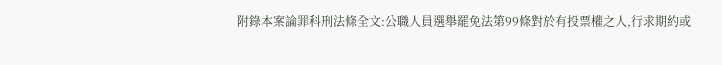附錄本案論罪科刑法條全文:公職人員選舉罷免法第99條對於有投票權之人,行求期約或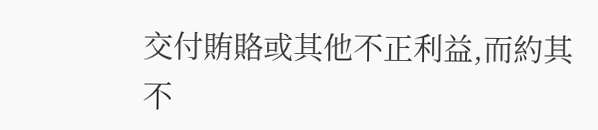交付賄賂或其他不正利益,而約其不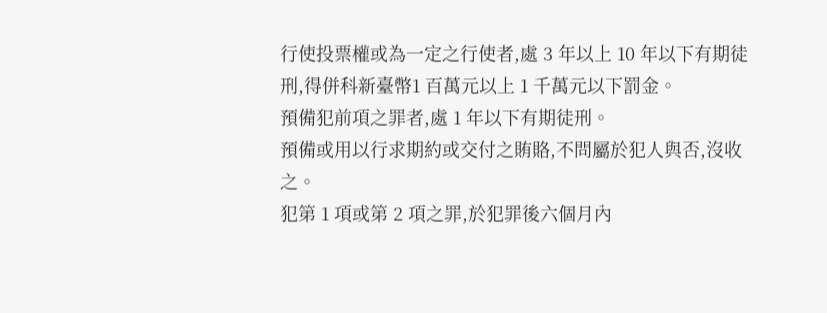行使投票權或為一定之行使者,處 3 年以上 10 年以下有期徒刑,得併科新臺幣1 百萬元以上 1 千萬元以下罰金。
預備犯前項之罪者,處 1 年以下有期徒刑。
預備或用以行求期約或交付之賄賂,不問屬於犯人與否,沒收之。
犯第 1 項或第 2 項之罪,於犯罪後六個月內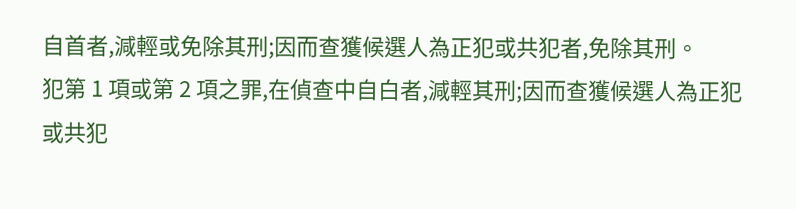自首者,減輕或免除其刑;因而查獲候選人為正犯或共犯者,免除其刑。
犯第 1 項或第 2 項之罪,在偵查中自白者,減輕其刑;因而查獲候選人為正犯或共犯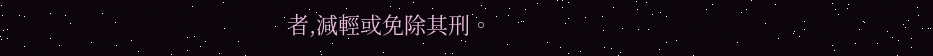者,減輕或免除其刑。